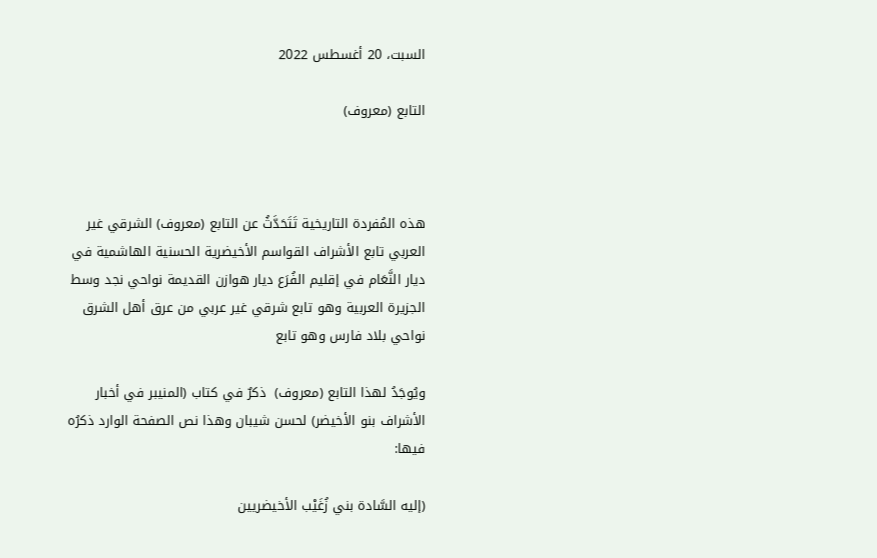السبت، 20 أغسطس 2022

التابع (معروف)



هذه المُفردة التاريخية تَتَحَدَّثُ عن التابع (معروف) الشرقي غير العربي تابع الأشراف القواسم الأخيضرية الحسنية الهاشمية في ديار النَّعَام في إقليم الفُرَع ديار هوازن القديمة نواحي نجد وسط الجزيرة العربية وهو تابع شرقي غير عربي من عرق أهل الشرق نواحي بلاد فارس وهو تابع

ويُوجَدُ لهذا التابع (معروف)  ذكرٌ في كتاب (المنيبر في أخبار الأشراف بنو الأخيضر) لحسن شيبان وهذا نص الصفحة الوارد ذكرُه فيها:

(إليه السَّادة بني زُغَيْب الأخيضريين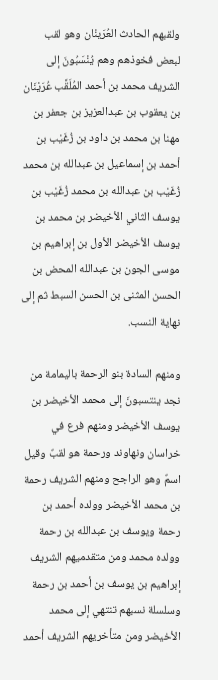ولقبهم الحادث العُرَينْان وهو لقب لبعض فخوذهم وهم يُنْسَبُونَ إلى الشريف محمد بن أحمد المُلَقَّب عُرَيْنَان بن يعقوب بن عبدالعزيز بن جعفر بن مهنا بن محمد بن داود بن زُغَيْب بن أحمد بن إسماعيل بن عبدالله بن محمد زُغَيْب بن عبدالله بن محمد زُغَيْب بن يوسف الثاني الأخيضر بن محمد بن يوسف الأخيضر الأول بن إبراهيم بن موسى الجون بن عبدالله المحض بن الحسن المثنى بن الحسن السبط ثم إلى نهاية النسب.

ومنهم السادة بنو الرحمة باليمامة من نجد ينتسبونَ إلى محمد الأخيضر بن يوسف الأخيضر ومنهم فرع في خراسان ونهاوند ورحمة هو لقبٌ وقيل اسمٌ وهو الراجح ومنهم الشريف رحمة بن محمد الأخيضر وولده أحمد بن رحمة ويوسف بن عبدالله بن رحمة وولده محمد ومن متقدميهم الشريف إبراهيم بن يوسف بن أحمد بن رحمة وسلسلة نسبهم تنتهي إلى محمد الأخيضر ومن متأخريهم الشريف أحمد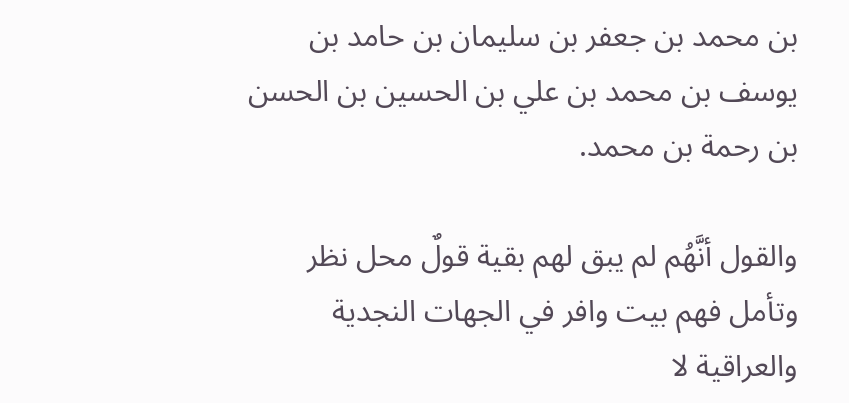بن محمد بن جعفر بن سليمان بن حامد بن يوسف بن محمد بن علي بن الحسين بن الحسن بن رحمة بن محمد.

والقول أنَّهُم لم يبق لهم بقية قولٌ محل نظر وتأمل فهم بيت وافر في الجهات النجدية والعراقية لا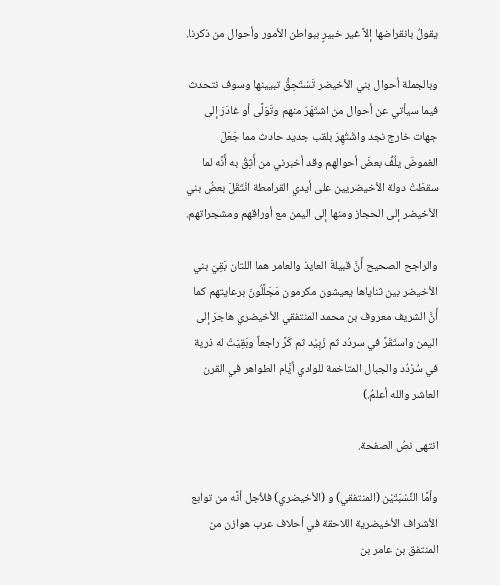يقولُ بانقراضها إلاَّ غير خبيرٍ ببواطن الأمور وأحوال من ذكرنا.

وبالجملة أحوال بني الأخيضر تَسْتَحِقُّ تبيينها وسوف نتحدث فيما سيأتي عن أحوال من اشتَهَرَ منهم وتَوَلَّى أو غادَرَ إلى جهات خارج نجد واشْتُهِرَ بلقب جديد حادث مما جَعَلَ الغموضَ يلُفُّ بعضَ أحوالهم وقد أخبرني من أَثِقُ به أَنَّه لما سقطَتْ دولة الأخيضريين على أيدي القرامطة انْتَقَلَ بعضُ بني الأخيضر إلى الحجاز ومنها إلى اليمن مع أوراقهم ومشجراتهم.

والراجح الصحيح أَنَّ قبيلةَ العايذ والعامر هما اللتان بَقِيَ بني الأخيضر بين ثناياها يعيشون مكرمون مَجَلَّلُونَ برعايتهم كما أَنَّ الشريف معروف بن محمد المنتفقي الأخيضري هاجرَ إلى اليمن واستَقَرَّ في سردُد ثم زَبِيْد ثم كَرَّ راجعاً وبَقِيَتْ له ذرية في سُرْدُد والجبال المتاخمة للوادي أيَّام الطواهر في القرن العاشر والله أعلمُ.)

انتهى نصُ الصفحة.

وأمَّا النِّسْبَتَيْن (المنتفقي) و (الأخيضري) فلأجل أنَّه من توابع الأشراف الأخيضرية اللاحقة في أحلاف عرب هوازن من المنتفق بن عامر بن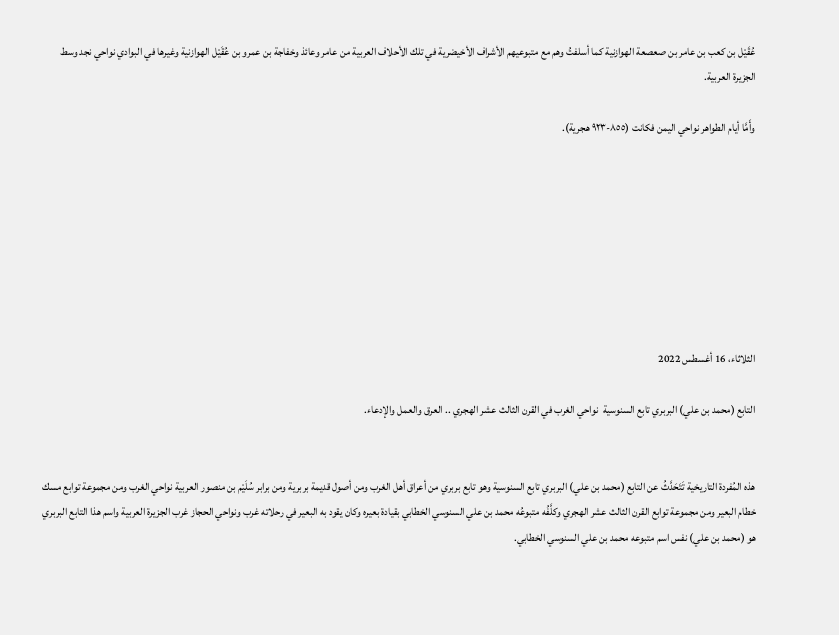عُقَيْل بن كعب بن عامر بن صعصعة الهوازنية كما أسلفتُ وهم مع متبوعيهم الأشراف الأخيضرية في تلك الأحلاف العربية من عامر وعائذ وخفاجة بن عمرو بن عُقَيْل الهوازنية وغيرها في البوادي نواحي نجد وسط الجزيرة العربية.

وأَمَّا أيام الطواهر نواحي اليمن فكانت (٨٥٥-٩٢٣ هجرية).








الثلاثاء، 16 أغسطس 2022

التابع (محمد بن علي) البربري تابع السنوسية  نواحي الغرب في القرن الثالث عشر الهجري .. العرق والعمل والإدعاء.


هذه المُفردة التاريخية تَتَحَدَّثُ عن التابع (محمد بن علي) البربري تابع السنوسية وهو تابع بربري من أعراق أهل الغرب ومن أصول قديمة بربرية ومن برابر سُلَيْم بن منصور العربية نواحي الغرب ومن مجموعة توابع مسك خطام البعير ومن مجموعة توابع القرن الثالث عشر الهجري وكلَّفُه متبوعُه محمد بن علي السنوسي الخطابي بقيادة بعيره وكان يقود به البعير في رحلاته غرب ونواحي الحجاز غرب الجزيرة العربية واسم هذا التابع البربري هو (محمد بن علي) نفس اسم متبوعه محمد بن علي السنوسي الخطابي.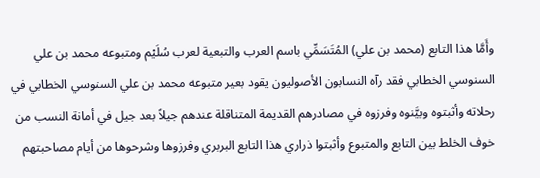وأَمَّا هذا التابع (محمد بن علي) المُتَسَمِّي باسم العرب والتبعية لعرب سُلَيْم ومتبوعه محمد بن علي السنوسي الخطابي فقد رآه النسابون الأصوليون يقود بعير متبوعه محمد بن علي السنوسي الخطابي في رحلاته وأثبتوه وبيَّنوه وفرزوه في مصادرهم القديمة المتناقلة عندهم جيلاً بعد جيل في أمانة النسب من خوف الخلط بين التابع والمتبوع وأثبتوا ذراري هذا التابع البربري وفرزوها وشرحوها من أيام مصاحبتهم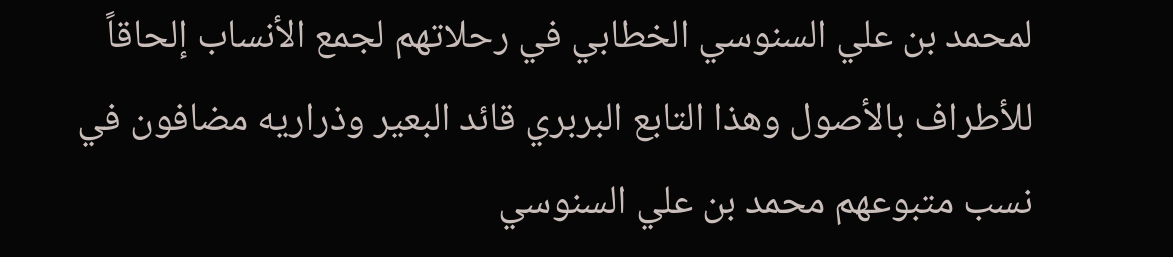لمحمد بن علي السنوسي الخطابي في رحلاتهم لجمع الأنساب إلحاقاً للأطراف بالأصول وهذا التابع البربري قائد البعير وذراريه مضافون في نسب متبوعهم محمد بن علي السنوسي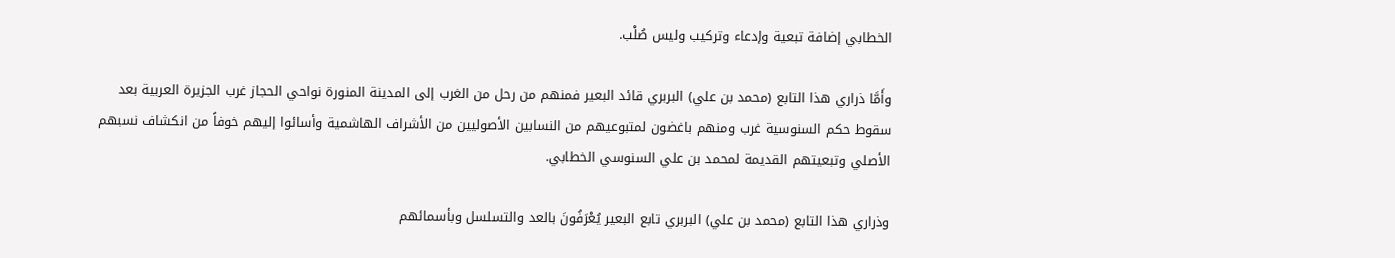الخطابي إضافة تبعية وإدعاء وتركيب وليس صُلْب.

وأَمَّا ذراري هذا التابع (محمد بن علي) البربري قائد البعير فمنهم من رحل من الغرب إلى المدينة المنورة نواحي الحجاز غرب الجزيرة العربية بعد سقوط حكم السنوسية غرب ومنهم باغضون لمتبوعيهم من النسابين الأصوليين من الأشراف الهاشمية وأسائوا إليهم خوفاً من انكشاف نسبهم الأصلي وتبعيتهم القديمة لمحمد بن علي السنوسي الخطابي.

وذراري هذا التابع (محمد بن علي) البربري تابع البعير يُعْرَفُونَ بالعد والتسلسل وبأسمائهم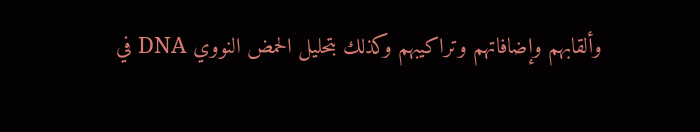وألقابهم وإضافاتهم وتراكيبهم وكذلك بتحليل الحمض النووي DNA في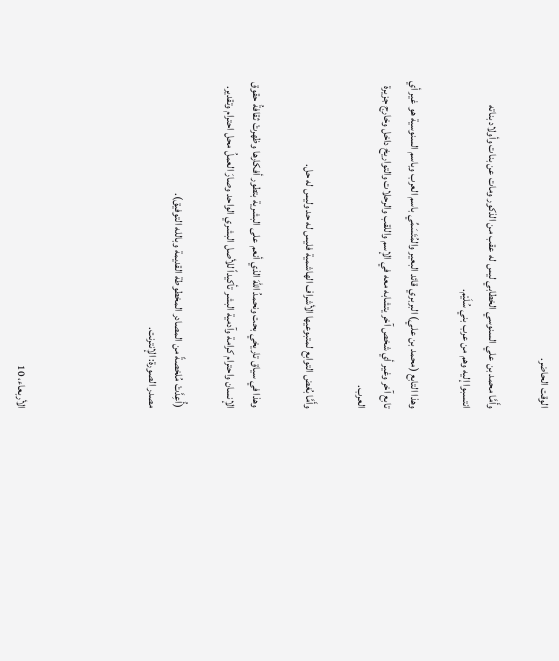الوقت الحاضر.

وأَمَّا محمد بن علي السنوسي الخطابي ليس له عقب من الذكور ومات عن بنات وأولاد بناته انتسبوا إليه وهم من عرب بني سُلَيْم.

وهذا التابع (محمد بن علي) البربري قائد البعير والمُتَسَمِّي باسم العرب وباسم السنوسية هو غير أي تابع آخر وغير أي شخص آخر يتشابه معه في الإسم واللقب والرحلات والتواريخ داخل وخارج جزيرة العرب.

وأَمَّا بُغض التوابع لمتبوعيها الأشراف الهاشمية فليس له حد وليس له حل.

وهذا في سياق تاريخي بحت ونحمدُ اللهَ الذي أنعم على البشرية بتطور أفكارها وظهرتْ ثقافةُ حقوق الإنسان واحترام كرامة وآدمية البشر تأكيداً للأصل البشري الواحد وصارَ العملُ محل احترام وتقدير.

(أُعِدَّتْ مُلخصةً من المصادر المخطوطة القديمة وبالله التوفيق).
مصدر الصورة: الإنترنت.




الأربعاء، 10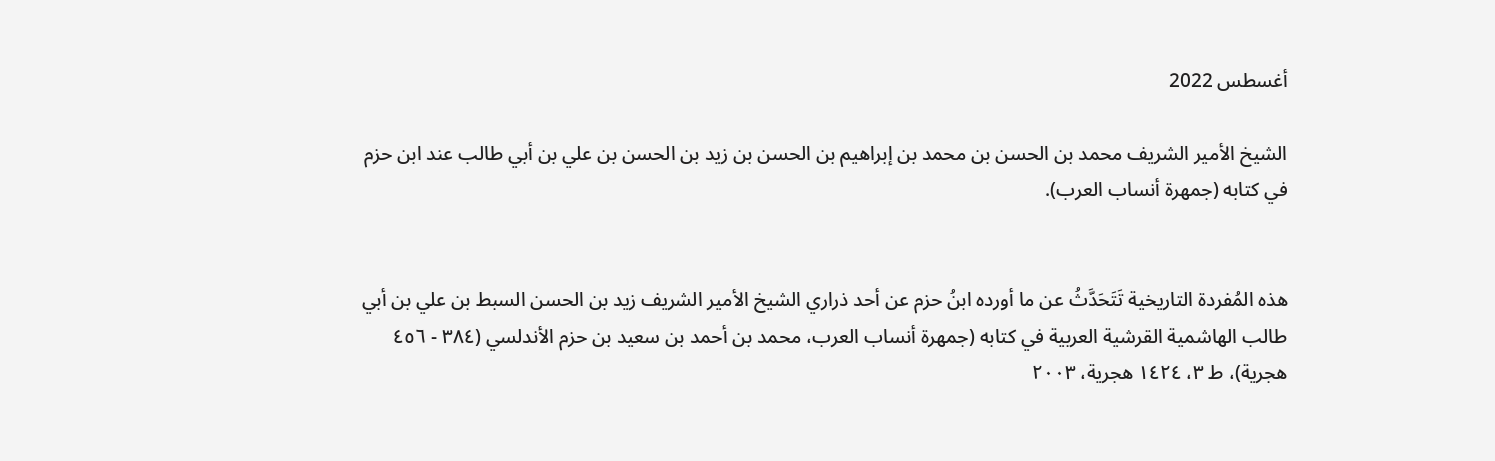أغسطس 2022

الشيخ الأمير الشريف محمد بن الحسن بن محمد بن إبراهيم بن الحسن بن زيد بن الحسن بن علي بن أبي طالب عند ابن حزم في كتابه (جمهرة أنساب العرب).


هذه المُفردة التاريخية تَتَحَدَّثُ عن ما أورده ابنُ حزم عن أحد ذراري الشيخ الأمير الشريف زيد بن الحسن السبط بن علي بن أبي طالب الهاشمية القرشية العربية في كتابه (جمهرة أنساب العرب، محمد بن أحمد بن سعيد بن حزم الأندلسي (٣٨٤ - ٤٥٦ هجرية)، ط ٣، ١٤٢٤ هجرية، ٢٠٠٣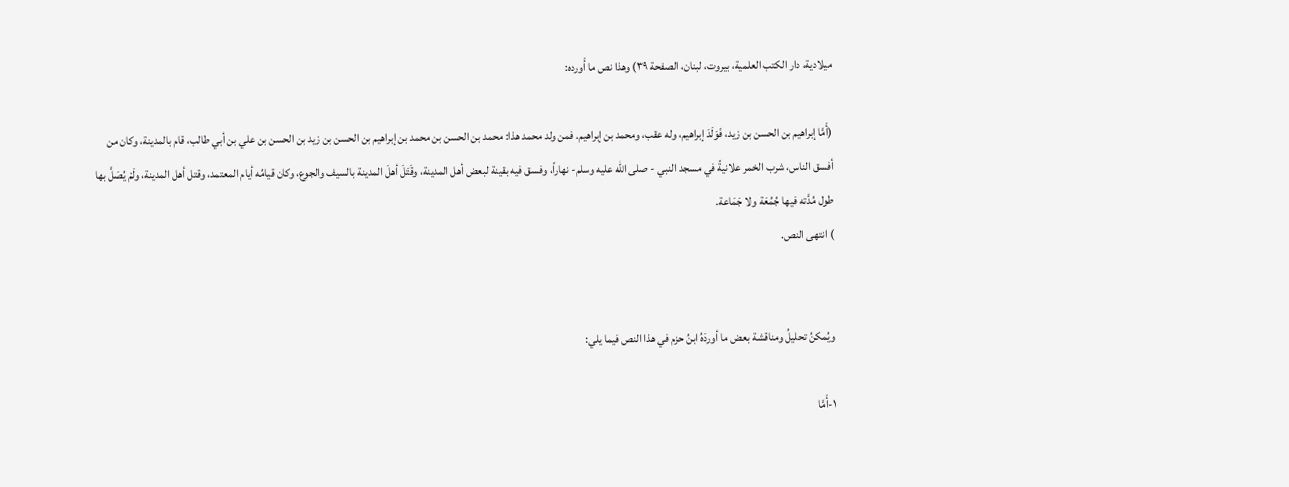ميلادية، دار الكتب العلمية، بيروت، لبنان، الصفحة ٣٩) وهذا نص ما أَورده:

(أَمَّا إبراهيم بن الحسن بن زيد، فَوَلَدَ إبراهيم، وله عقب، ومحمد بن إبراهيم. فمن ولد محمد هذا: محمد بن الحسن بن محمد بن إبراهيم بن الحسن بن زيد بن الحسن بن علي بن أبي طالب، قام بالمدينة، وكان من أفسق الناس، شرب الخمر علانيةً في مسجد النبي - صلى الله عليه وسلم- نهاراً، وفسق فيه بقينة لبعض أهل المدينة، وقَتَلَ أهلَ المدينة بالسيف والجوع، وكان قيامُه أيام المعتمد، وقتل أهل المدينة، ولَمْ يُصَلَّ بها طول مُدَّته فيها جُمُعَة ولا جَمَاعة.
) انتهى النص.


ويُمكنُ تحليلُ ومناقشة بعض ما أوردَهُ ابنُ حزم في هذا النص فيما يلي:

١-أَمَّا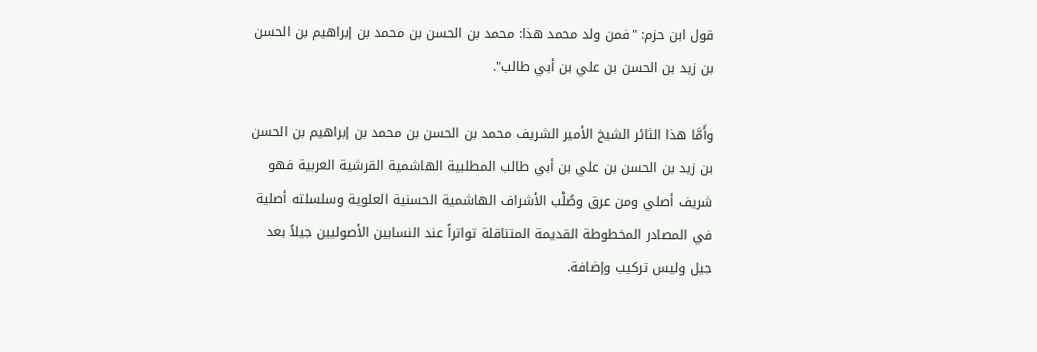قول ابن حزم: "فمن ولد محمد هذا: محمد بن الحسن بن محمد بن إبراهيم بن الحسن بن زيد بن الحسن بن علي بن أبي طالب".

وأَمَّا هذا الثائر الشيخ الأمير الشريف محمد بن الحسن بن محمد بن إبراهيم بن الحسن بن زيد بن الحسن بن علي بن أبي طالب المطلبية الهاشمية القرشية العربية فهو شريف أصلي ومن عرق وصُلْب الأشراف الهاشمية الحسنية العلوية وسلسلته أصلية في المصادر المخطوطة القديمة المتناقلة تواتراً عند النسابين الأصوليين جيلاً بعد جيل وليس تركيب وإضافة.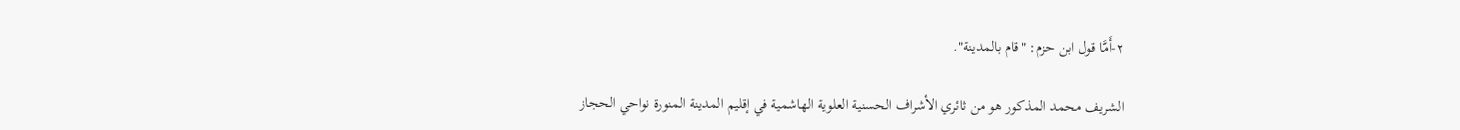٢-أَمَّا قول ابن حزم: "قام بالمدينة".

الشريف محمد المذكور هو من ثائري الأشراف الحسنية العلوية الهاشمية في إقليم المدينة المنورة نواحي الحجاز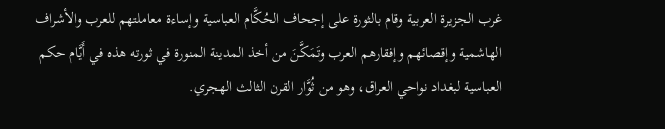غرب الجزيرة العربية وقام بالثورة على إجحاف الحُكَّام العباسية وإساءة معاملتهم للعرب والأشراف الهاشمية وإقصائهم وإفقارهم العرب وتَمَكَّنَ من أخذ المدينة المنورة في ثورته هذه في أَيَّام حكم العباسية لبغداد نواحي العراق، وهو من ثُوَّار القرن الثالث الهجري.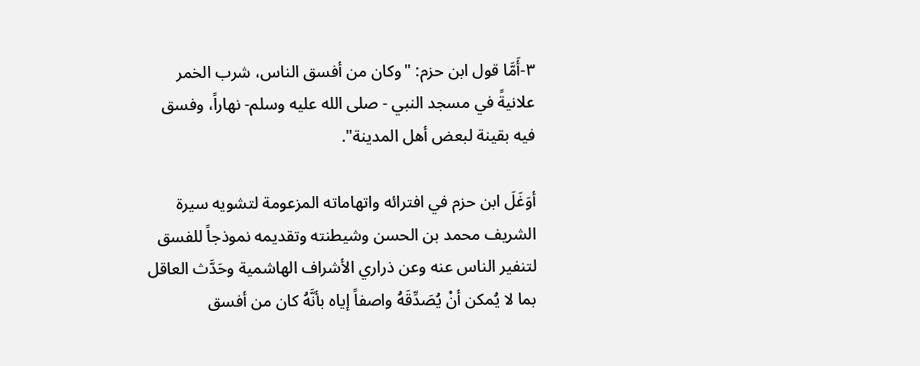٣-أَمَّا قول ابن حزم: "وكان من أفسق الناس، شرب الخمر علانيةً في مسجد النبي - صلى الله عليه وسلم- نهاراً، وفسق فيه بقينة لبعض أهل المدينة".

أوَغَلَ ابن حزم في افترائه واتهاماته المزعومة لتشويه سيرة الشريف محمد بن الحسن وشيطنته وتقديمه نموذجاً للفسق لتنفير الناس عنه وعن ذراري الأشراف الهاشمية وحَدَّث العاقل بما لا يُمكن أنْ يُصَدِّقَهُ واصفاً إياه بأنَّهُ كان من أفسق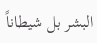البشر بل شيطاناً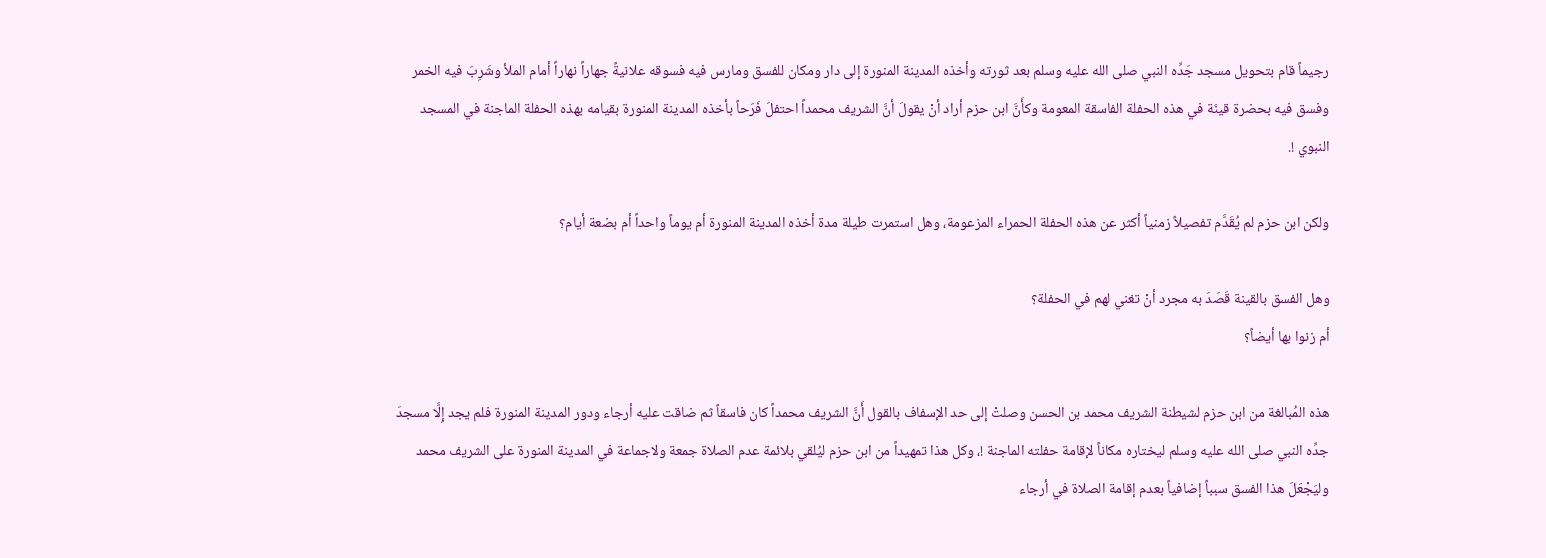رجيماً قام بتحويل مسجد جَدِّه النبي صلى الله عليه وسلم بعد ثورته وأخذه المدينة المنورة إلى دار ومكان للفسق ومارس فيه فسوقه علانيةً جهاراً نهاراً أمام الملأ وشَرِبَ فيه الخمر وفسق فيه بحضرة قينَة في هذه الحفلة الفاسقة المعومة وكأَنَّ ابن حزم أراد أنْ يقولَ أنَّ الشريف محمداً احتفلَ فَرَحاً بأخذه المدينة المنورة بقيامه بهذه الحفلة الماجنة في المسجد النبوي !.

ولكن ابن حزم لم يُقَدَّم تفصيلاً زمنياً أكثر عن هذه الحفلة الحمراء المزعومة، وهل استمرت طيلة مدة أخذه المدينة المنورة أم يوماً واحداً أم بضعة أيام؟

وهل الفسق بالقينة قَصَدَ به مجرد أنْ تغني لهم في الحفلة؟
أم زنوا بها أيضاً؟

هذه المُبالغة من ابن حزم لشيطنة الشريف محمد بن الحسن وصلتْ إلى حد الإسفاف بالقول أَنَّ الشريف محمداً كان فاسقاً ثم ضاقت عليه أرجاء ودور المدينة المنورة فلم يجد إِلَّا مسجدَ جدِّه النبي صلى الله عليه وسلم ليختاره مكاناً لإقامة حفلته الماجنة !، وكل هذا تمهيداً من ابن حزم ليُلقي بلائمة عدم الصلاة جمعة ولاجماعة في المدينة المنورة على الشريف محمد وليَجْعَلَ هذا الفسق سبباً إضافياً بعدم إقامة الصلاة في أرجاء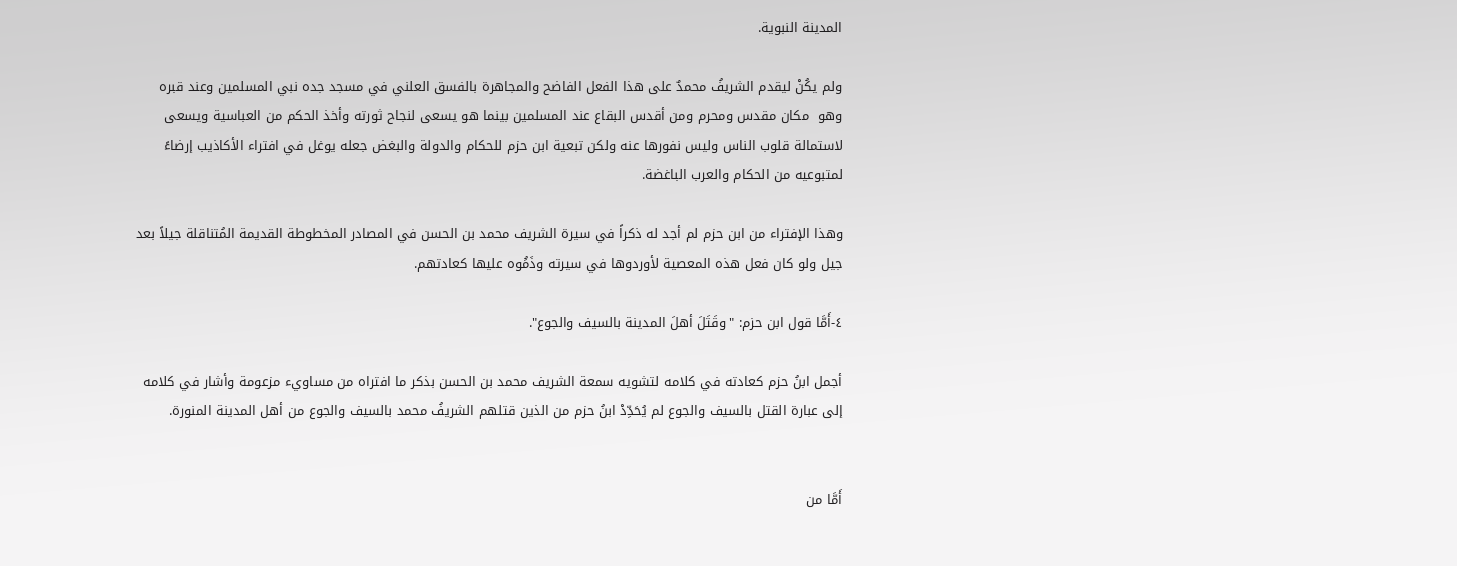المدينة النبوية.

ولم يكُنْ ليقدم الشريفُ محمدٌ على هذا الفعل الفاضح والمجاهرة بالفسق العلني في مسجد جده نبي المسلمين وعند قبره وهو  مكان مقدس ومحرم ومن أقدس البقاع عند المسلمين بينما هو يسعى لنجاح ثورته وأخذ الحكم من العباسية ويسعى لاستمالة قلوب الناس وليس نفورها عنه ولكن تبعية ابن حزم للحكام والدولة والبغض جعله يوغل في افتراء الأكاذيب إرضاءً لمتبوعيه من الحكام والعرب الباغضة.

وهذا الإفتراء من ابن حزم لم أجد له ذكراً في سيرة الشريف محمد بن الحسن في المصادر المخطوطة القديمة المُتناقلة جيلاً بعد جيل ولو كان فعل هذه المعصية لأوردوها في سيرته وذَمَُوه عليها كعادتهم.

٤-أَمَّا قول ابن حزم: "وقَتَلَ أهلَ المدينة بالسيف والجوع".

أجمل ابنُ حزم كعادته في كلامه لتشويه سمعة الشريف محمد بن الحسن بذكر ما افتراه من مساويء مزعومة وأشار في كلامه إلى عبارة القتل بالسيف والجوع لم يُحَدِّدْ ابنُ حزم من الذين قتلهم الشريفُ محمد بالسيف والجوع من أهل المدينة المنورة.


أَمَّا من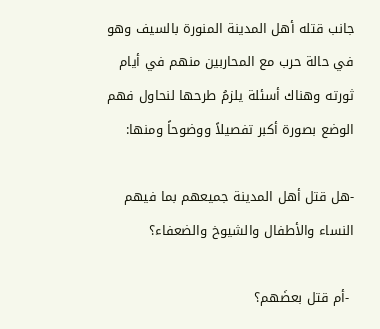جانب قتله أهل المدينة المنورة بالسيف وهو في حالة حرب مع المحاربين منهم في أيام ثورته وهناك أسئلة يلزمُ طرحها لنحاول فهم الوضع بصورة أكبر تفصيلاً ووضوحاً ومنها:

-هل قتل أهل المدينة جميعهم بما فيهم النساء والأطفال والشيوخ والضعفاء؟

 -أم قتل بعضَهم؟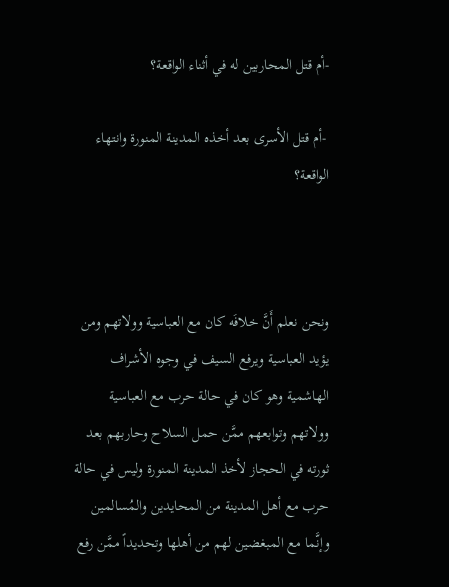-أم قتل المحاربين له في أثناء الواقعة؟

 -أم قتل الأسرى بعد أخذه المدينة المنورة وانتهاء الواقعة؟



ونحن نعلم أَنَّ خلافَه كان مع العباسية وولاتهم ومن يؤيد العباسية ويرفع السيف في وجوه الأشراف الهاشمية وهو كان في حالة حرب مع العباسية وولاتهم وتوابعهم ممَّن حمل السلاح وحاربهم بعد ثورته في الحجاز لأخذ المدينة المنورة وليس في حالة حرب مع أهل المدينة من المحايدين والمُسالمين وإنَّما مع المبغضين لهم من أهلها وتحديداً ممَّن رفع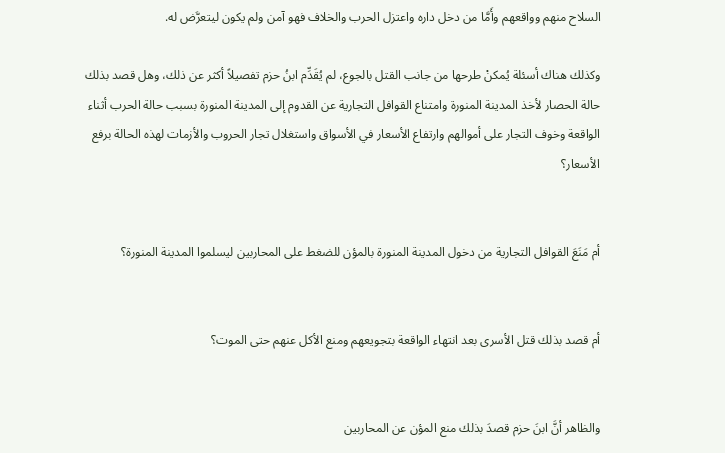السلاح منهم وواقعهم وأَمَّا من دخل داره واعتزل الحرب والخلاف فهو آمن ولم يكون ليتعرَّض له.

وكذلك هناك أسئلة يُمكنْ طرحها من جانب القتل بالجوع، لم يُقَدِّم ابنُ حزم تفصيلاً أكثر عن ذلك، وهل قصد بذلك حالة الحصار لأخذ المدينة المنورة وامتناع القوافل التجارية عن القدوم إلى المدينة المنورة بسبب حالة الحرب أثناء الواقعة وخوف التجار على أموالهم وارتفاع الأسعار في الأسواق واستغلال تجار الحروب والأزمات لهذه الحالة برفع الأسعار؟


أم مَنَعَ القوافل التجارية من دخول المدينة المنورة بالمؤن للضغط على المحاربين ليسلموا المدينة المنورة؟


أم قصد بذلك قتل الأسرى بعد انتهاء الواقعة بتجويعهم ومنع الأكل عنهم حتى الموت؟


والظاهر أنَّ ابنَ حزم قصدَ بذلك منع المؤن عن المحاربين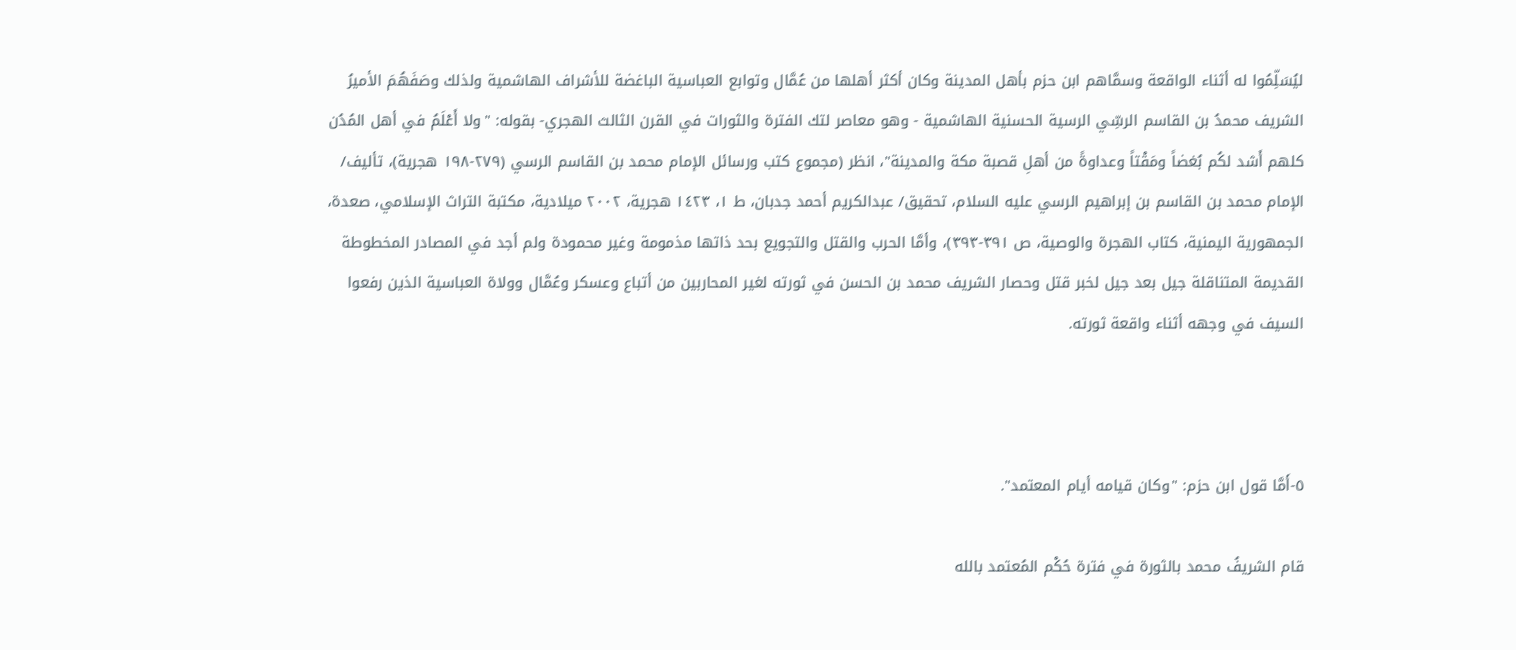ليُسَلِّمُوا له أثناء الواقعة وسمَّاهم ابن حزم بأهل المدينة وكان أكثر أهلها من عُمَّال وتوابع العباسية الباغضة للأشراف الهاشمية ولذلك وصَفَهُمَ الأميرُ الشريف محمدُ بن القاسم الرسِّي الرسية الحسنية الهاشمية - وهو معاصر لتك الفترة والثورات في القرن الثالث الهجري- بقوله: "ولا أَعْلَمُ في أهل المُدُن كلهم أَشد لكُم بُغضاً ومَقْتاً وعداوةً من أهلِ قصبة مكة والمدينة"، انظر (مجموع كتب ورسائل الإمام محمد بن القاسم الرسي (٢٧٩-١٩٨ هجرية)، تأليف/ الإمام محمد بن القاسم بن إبراهيم الرسي عليه السلام، تحقيق/ عبدالكريم أحمد جدبان، ط ١، ١٤٢٣ هجرية، ٢٠٠٢ ميلادية، مكتبة التراث الإسلامي، صعدة، الجمهورية اليمنية، كتاب الهجرة والوصية، ص ٣٩١-٣٩٣)، وأمَّا الحرب والقتل والتجويع بحد ذاتها مذمومة وغير محمودة ولم أجد في المصادر المخطوطة القديمة المتناقلة جيل بعد جيل لخبر قتل وحصار الشريف محمد بن الحسن في ثورته لغير المحاربين من أتباع وعسكر وعُمَّال وولاة العباسية الذين رفعوا السيف في وجهه أثناء واقعة ثورته.



٥-أَمَّا قول ابن حزم: "وكان قيامه أيام المعتمد".

قام الشريفُ محمد بالثورة في فترة حُكْم المُعتمد بالله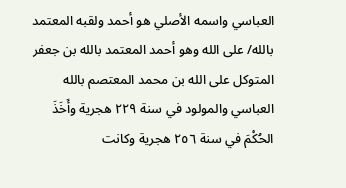العباسي واسمه الأصلي هو أحمد ولقبه المعتمد بالله/ على الله وهو أحمد المعتمد بالله بن جعفر المتوكل على الله بن محمد المعتصم بالله العباسي والمولود في سنة ٢٢٩ هجرية وأَخَذَ الحُكْمَ في سنة ٢٥٦ هجرية وكانت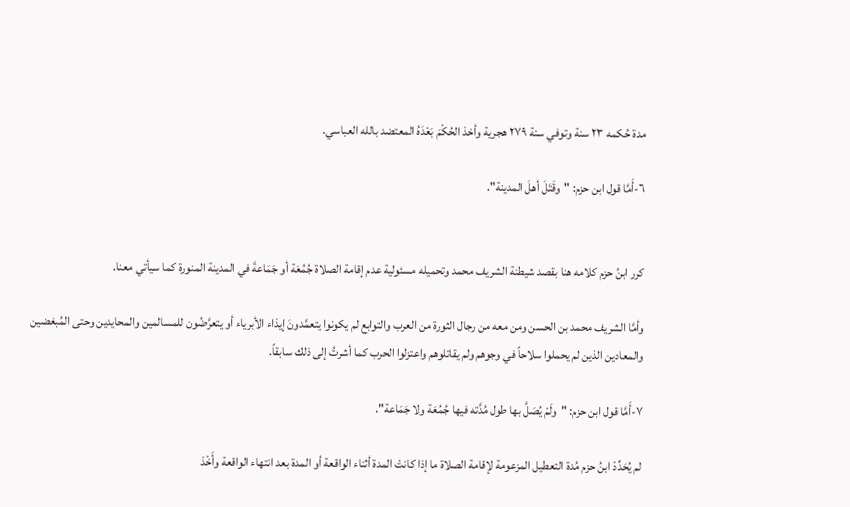مدة حُكمه ٢٣ سنة وتوفي سنة ٢٧٩ هجرية وأخذ الحُكْمَ بَعْدَهُ المعتضد بالله العباسي.

٦-أَمَّا قول ابن حزم: "وقَتَلَ أهلَ المدينة".


كرر ابنُ حزم كلامه هنا بقصد شيطنة الشريف محمد وتحميله مسئولية عدم إقامة الصلاة جُمُعَة أو جَمَاعةَ في المدينة المنورة كما سيأتي معنا.

وأمَّا الشريف محمد بن الحسن ومن معه من رجال الثورة من العرب والتوابع لم يكونوا يتعمَّدونَ إيذاء الأبرياء أو يتعرَّضُون للمسالمين والمحايدين وحتى المُبغضين والمعادين الذين لم يحملوا سلاحاً في وجوهم ولم يقاتلوهم واعتزلوا الحرب كما أشرتُ إلى ذلك سابقاً.

٧-أَمَّا قول ابن حزم: "ولَمْ يُصَلَّ بها طول مُدَّته فيها جُمُعَة ولا جَمَاعة".

لم يُحَدِّدْ ابنُ حزم مُدة التعطيل المزعومة لإقامة الصلاة ما إذا كانتْ المدة أثناء الواقعة أو المدة بعد انتهاء الواقعة وأَخْذ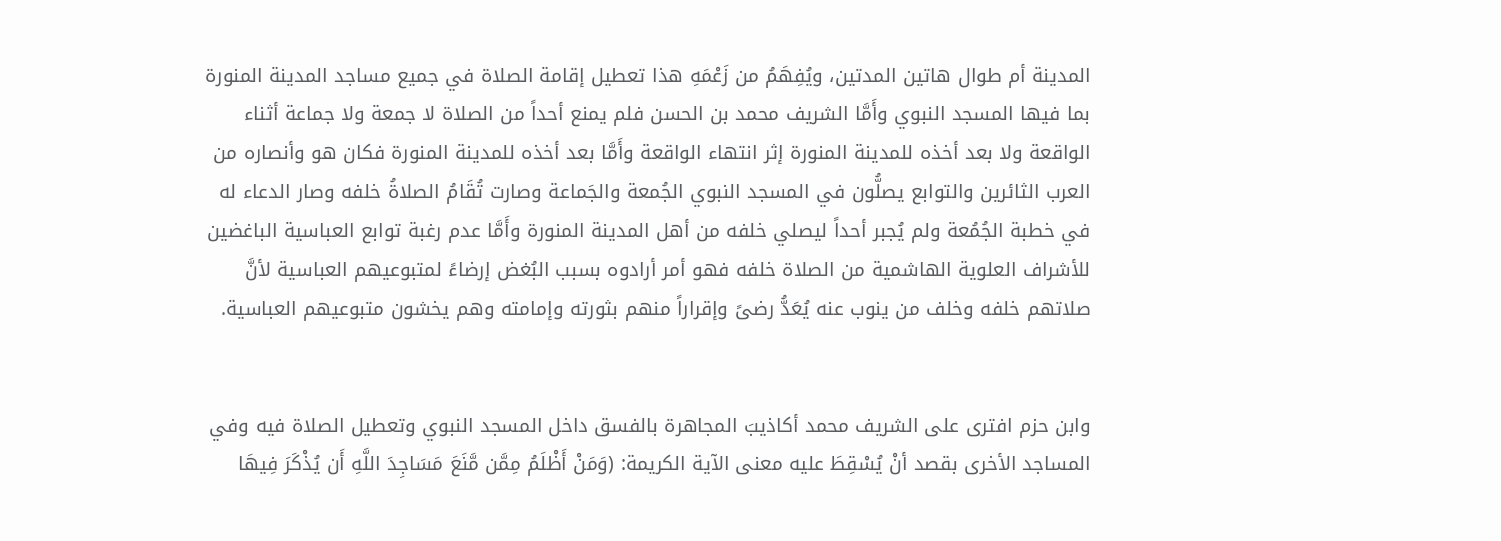المدينة أم طوال هاتين المدتين، ويُفِهَمُ من زَعْمَهِ هذا تعطيل إقامة الصلاة في جميع مساجد المدينة المنورة بما فيها المسجد النبوي وأَمَّا الشريف محمد بن الحسن فلم يمنع أحداً من الصلاة لا جمعة ولا جماعة أثناء الواقعة ولا بعد أخذه للمدينة المنورة إثر انتهاء الواقعة وأَمَّا بعد أخذه للمدينة المنورة فكان هو وأنصاره من العرب الثائرين والتوابع يصلُّون في المسجد النبوي الجُمعة والجَماعة وصارت تُقَامُ الصلاةُ خلفه وصار الدعاء له في خطبة الجُمُعة ولم يُجبر أحداً ليصلي خلفه من أهل المدينة المنورة وأَمَّا عدم رغبة توابع العباسية الباغضين للأشراف العلوية الهاشمية من الصلاة خلفه فهو أمر أرادوه بسبب البُغض إرضاءً لمتبوعيهم العباسية لأنَّ صلاتهم خلفه وخلف من ينوب عنه يُعَدُّ رضىً وإقراراً منهم بثورته وإمامته وهم يخشون متبوعيهم العباسية.


وابن حزم افترى على الشريف محمد أكاذيبَ المجاهرة بالفسق داخل المسجد النبوي وتعطيل الصلاة فيه وفي المساجد الأخرى بقصد أنْ يُسْقِطَ عليه معنى الآية الكريمة: (وَمَنْ أَظْلَمُ مِمَّن مَّنَعَ مَسَاجِدَ اللَّهِ أَن يُذْكَرَ فِيهَا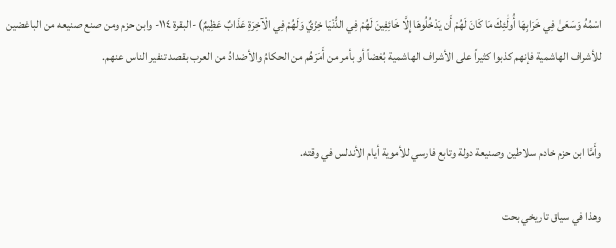اسْمُهُ وَسَعَىٰ فِي خَرَابِهَا أُولَٰئِكَ مَا كَانَ لَهُمْ أَن يَدْخُلُوهَا إِلَّا خَائِفِينَ لَهُمْ فِي الدُّنْيَا خِزْيٌ وَلَهُمْ فِي الْآخِرَةِ عَذَابٌ عَظِيمٌ) -البقرة ١١٤- وابن حزم ومن صنع صنيعه من الباغضين للأشراف الهاشمية فإنهم كذبوا كثيراً على الأشراف الهاشمية بُغضاً أو بأمر من أَمَرَهُم من الحكامُ والأضدادُ من العرب بقصد تنفير الناس عنهم.


وأَمَّا ابن حزم خادم سلاطين وصنيعة دولة وتابع فارسي للأموية أيام الأندلس في وقته.

وهذا في سياق تاريخي بحت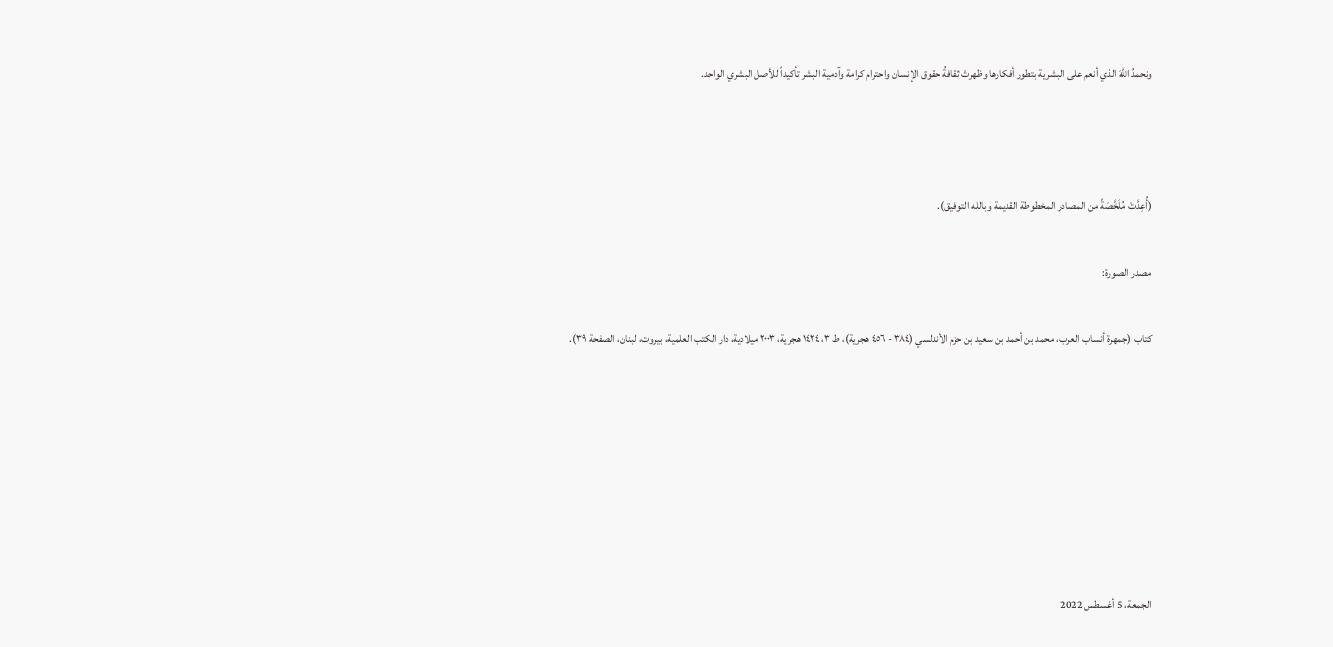ونحمدُ اللهَ الذي أنعم على البشرية بتطور أفكارها وظهرتْ ثقافةُ حقوق الإنسان واحترام كرامة وآدمية البشر تأكيداً للأصل البشري الواحد.



(أُعِدَّتْ مُلَخَّصَةً من المصادر المخطوطة القديمة وبالله التوفيق).

مصدر الصورة:

كتاب (جمهرة أنساب العرب، محمد بن أحمد بن سعيد بن حزم الأندلسي (٣٨٤ - ٤٥٦ هجرية)، ط ٣، ١٤٢٤ هجرية، ٢٠٠٣ ميلادية، دار الكتب العلمية، بيروت، لبنان، الصفحة ٣٩).







الجمعة، 5 أغسطس 2022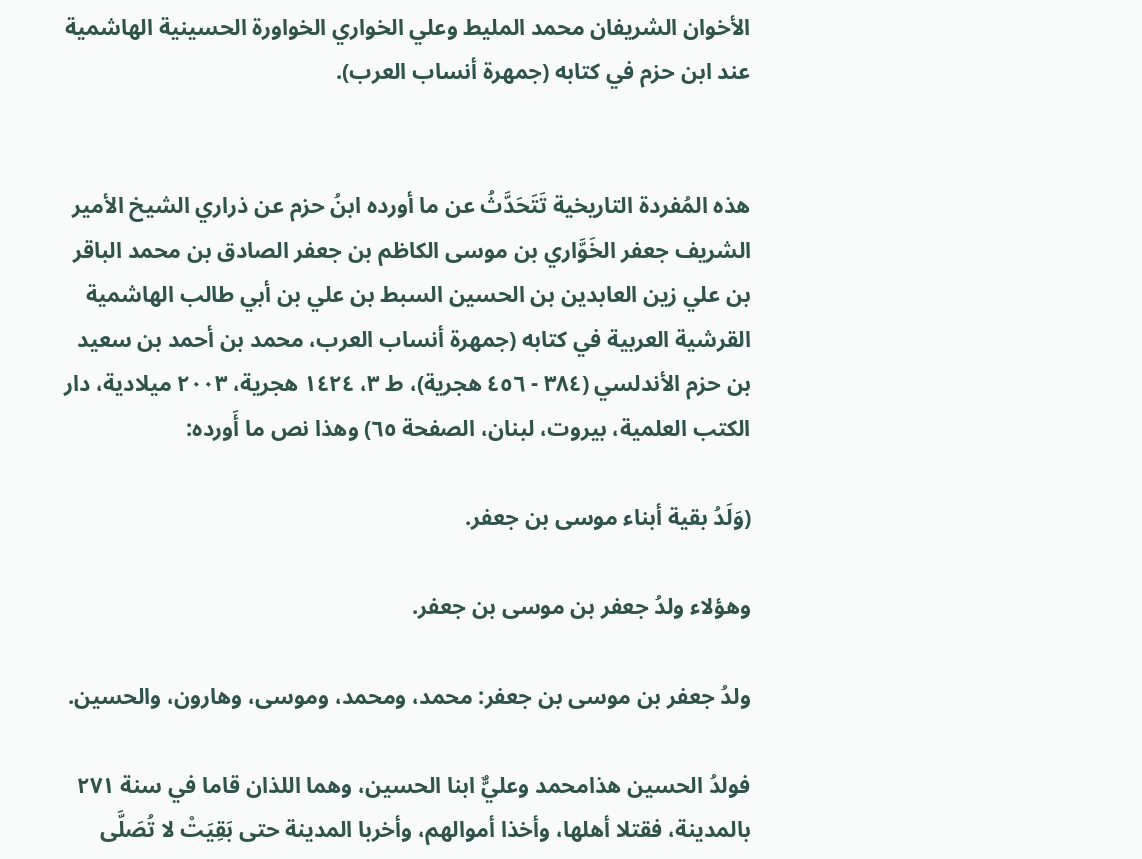الأخوان الشريفان محمد المليط وعلي الخواري الخواورة الحسينية الهاشمية عند ابن حزم في كتابه (جمهرة أنساب العرب).


هذه المُفردة التاريخية تَتَحَدَّثُ عن ما أورده ابنُ حزم عن ذراري الشيخ الأمير الشريف جعفر الخَوَّاري بن موسى الكاظم بن جعفر الصادق بن محمد الباقر بن علي زين العابدين بن الحسين السبط بن علي بن أبي طالب الهاشمية القرشية العربية في كتابه (جمهرة أنساب العرب، محمد بن أحمد بن سعيد بن حزم الأندلسي (٣٨٤ - ٤٥٦ هجرية)، ط ٣، ١٤٢٤ هجرية، ٢٠٠٣ ميلادية، دار الكتب العلمية، بيروت، لبنان، الصفحة ٦٥) وهذا نص ما أَورده:

(وَلَدُ بقية أبناء موسى بن جعفر.

وهؤلاء ولدُ جعفر بن موسى بن جعفر.

ولدُ جعفر بن موسى بن جعفر: محمد، ومحمد، وموسى، وهارون، والحسين.

فولدُ الحسين هذامحمد وعليٌّ ابنا الحسين، وهما اللذان قاما في سنة ٢٧١ بالمدينة، فقتلا أهلها، وأخذا أموالهم، وأخربا المدينة حتى بَقِيَتْ لا تُصَلَّى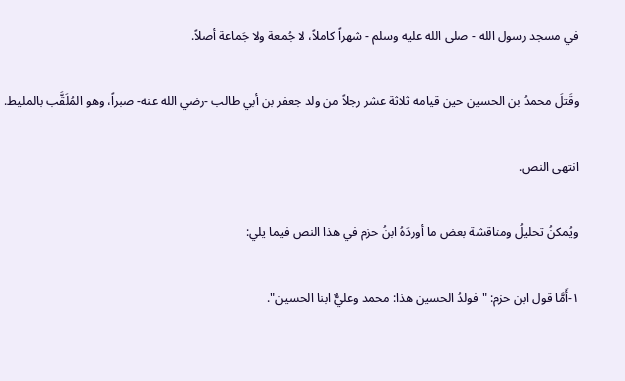في مسجد رسول الله - صلى الله عليه وسلم - شهراً كاملاً، لا جُمعة ولا جَماعة أصلاً.

وقَتلَ محمدُ بن الحسين حين قيامه ثلاثة عشر رجلاً من ولد جعفر بن أبي طالب -رضي الله عنه- صبراً، وهو المُلَقَّب بالمليط.

انتهى النص.

ويُمكنُ تحليلُ ومناقشة بعض ما أوردَهُ ابنُ حزم في هذا النص فيما يلي:

١-أَمَّا قول ابن حزم: "فولدُ الحسين هذا: محمد وعليٌّ ابنا الحسين".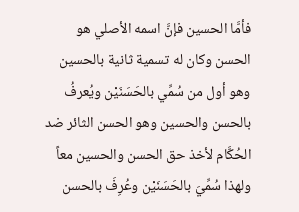فأمَّا الحسين فإنَّ اسمه الأصلي هو الحسن وكان له تسمية ثانية بالحسين وهو أول من سُمِّي بالحَسَنَيْن ويُعرفُ بالحسن والحسين وهو الحسن الثائر ضد الحُكَّام لأخذ حق الحسن والحسين معاً ولهذا سُمِّيَ بالحَسَنَيْن وعُرِفَ بالحسن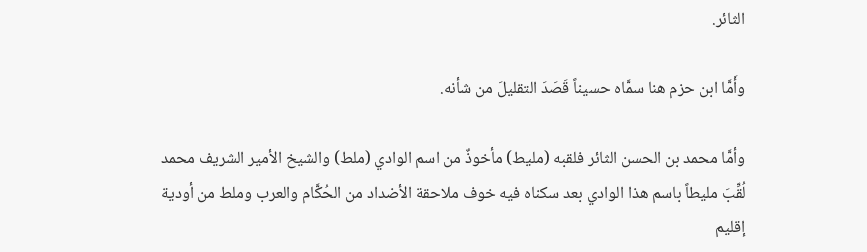الثائر.

وأَمَّا ابن حزم هنا سمَّاه حسيناً قَصَدَ التقليلَ من شأنه.

وأمَّا محمد بن الحسن الثائر فلقبه (مليط) مأخوذٌ من اسم الوادي (ملط) والشيخ الأمير الشريف محمد لُقِّبَ مليطاً باسم هذا الوادي بعد سكناه فيه خوف ملاحقة الأضداد من الحُكَّام والعرب وملط من أودية إقليم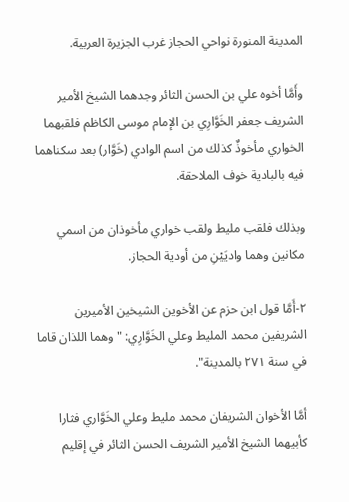المدينة المنورة نواحي الحجاز غرب الجزيرة العربية.

وأَمَّا أخوه علي بن الحسن الثائر وجدهما الشيخ الأمير الشريف جعفر الخَوَّارِي بن الإمام موسى الكاظم فلقبهما الخواري مأخوذٌ كذلك من اسم الوادي (خَوَّار) بعد سكناهما فيه بالبادية خوف الملاحقة.

وبذلك فلقب مليط ولقب خواري مأخوذان من اسمي مكانين وهما واديَيْنِ من أودية الحجاز.

٢-أَمَّا قول ابن حزم عن الأخوين الشيخين الأميرين الشريفين محمد المليط وعلي الخَوَّارِي: "وهما اللذان قاما في سنة ٢٧١ بالمدينة".

أمَّا الأخوان الشريفان محمد مليط وعلي الخَوَّاري فثارا كأبيهما الشيخ الأمير الشريف الحسن الثائر في إقليم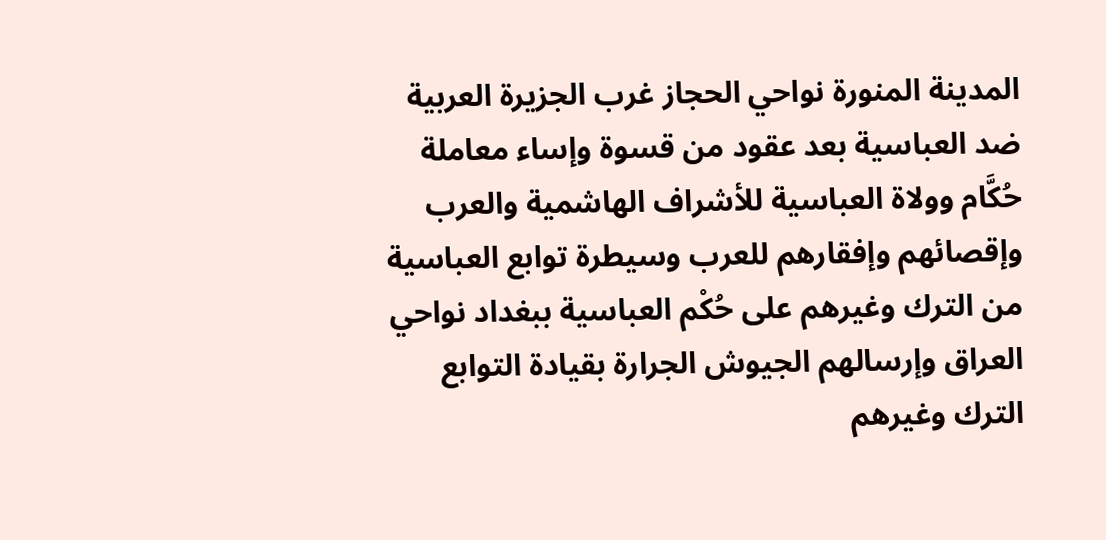المدينة المنورة نواحي الحجاز غرب الجزيرة العربية ضد العباسية بعد عقود من قسوة وإساء معاملة حُكَّام وولاة العباسية للأشراف الهاشمية والعرب وإقصائهم وإفقارهم للعرب وسيطرة توابع العباسية من الترك وغيرهم على حُكْم العباسية ببغداد نواحي العراق وإرسالهم الجيوش الجرارة بقيادة التوابع الترك وغيرهم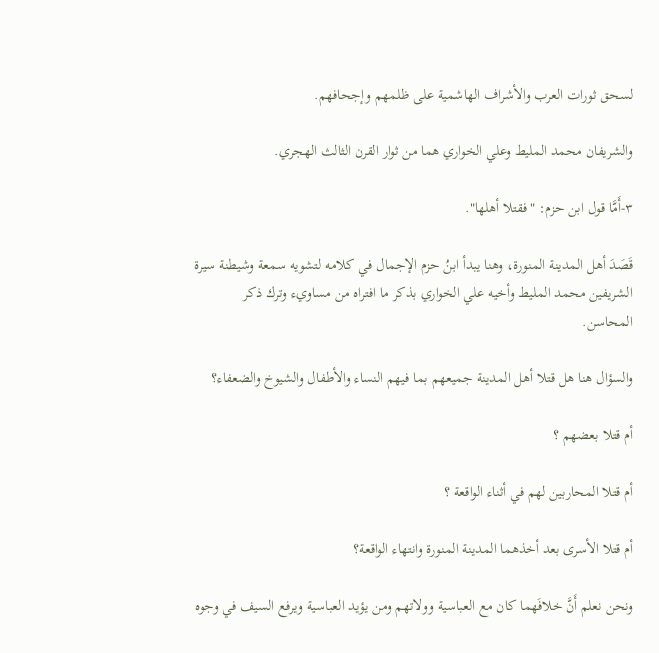لسحق ثورات العرب والأشراف الهاشمية على ظلمهم وإجحافهم.

والشريفان محمد المليط وعلي الخواري هما من ثوار القرن الثالث الهجري.

٣-أَمَّا قول ابن حزم: "فقتلا أهلها".

قَصَدَ أهل المدينة المنورة، وهنا يبدأ ابنُ حزم الإجمال في كلامه لتشويه سمعة وشيطنة سيرة الشريفين محمد المليط وأخيه علي الخواري بذكر ما افتراه من مساويء وترك ذكر المحاسن.

والسؤال هنا هل قتلا أهل المدينة جميعهم بما فيهم النساء والأطفال والشيوخ والضعفاء؟

أم قتلا بعضهم ؟

أم قتلا المحاربين لهم في أثناء الواقعة ؟

أم قتلا الأسرى بعد أخذهما المدينة المنورة وانتهاء الواقعة؟

ونحن نعلم أَنَّ خلافَهما كان مع العباسية وولاتهم ومن يؤيد العباسية ويرفع السيف في وجوه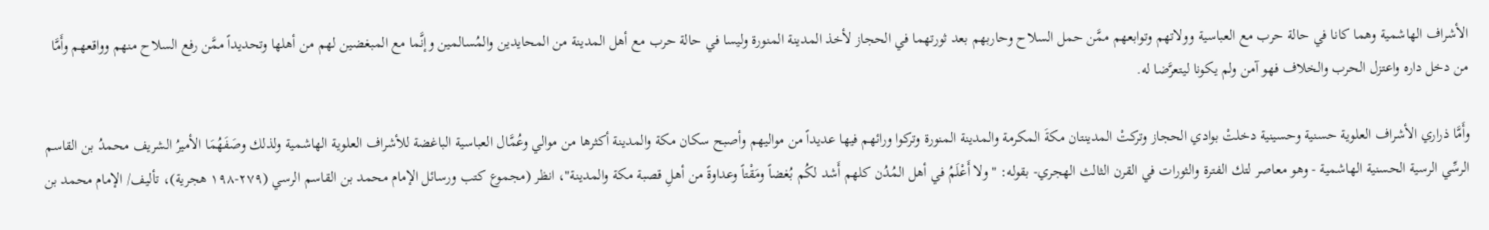الأشراف الهاشمية وهما كانا في حالة حرب مع العباسية وولاتهم وتوابعهم ممَّن حمل السلاح وحاربهم بعد ثورتهما في الحجاز لأخذ المدينة المنورة وليسا في حالة حرب مع أهل المدينة من المحايدين والمُسالمين وإنَّما مع المبغضين لهم من أهلها وتحديداً ممَّن رفع السلاح منهم وواقعهم وأَمَّا من دخل داره واعتزل الحرب والخلاف فهو آمن ولم يكونا ليتعرَّضا له.

وأَمَّا ذراري الأشراف العلوية حسنية وحسينية دخلتْ بوادي الحجاز وتركتْ المدينتان مكةَ المكرمة والمدينة المنورة وتركوا ورائهم فيها عديداً من مواليهم وأصبح سكان مكة والمدينة أكثرها من موالي وعُمَّال العباسية الباغضة للأشراف العلوية الهاشمية ولذلك وصَفَهُمَا الأميرُ الشريف محمدُ بن القاسم الرسِّي الرسية الحسنية الهاشمية - وهو معاصر لتك الفترة والثورات في القرن الثالث الهجري- بقوله: "ولا أَعْلَمُ في أهل المُدُن كلهم أَشد لكُم بُغضاً ومَقْتاً وعداوةً من أهلِ قصبة مكة والمدينة"، انظر (مجموع كتب ورسائل الإمام محمد بن القاسم الرسي (٢٧٩-١٩٨ هجرية)، تأليف/ الإمام محمد بن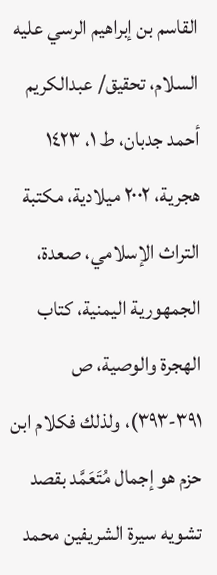القاسم بن إبراهيم الرسي عليه السلام، تحقيق/ عبدالكريم أحمد جدبان، ط ١، ١٤٢٣ هجرية، ٢٠٠٢ ميلادية، مكتبة التراث الإسلامي، صعدة، الجمهورية اليمنية، كتاب الهجرة والوصية، ص ٣٩١-٣٩٣)، ولذلك فكلام ابن حزم هو إجمال مُتَعَمَّد بقصد تشويه سيرة الشريفين محمد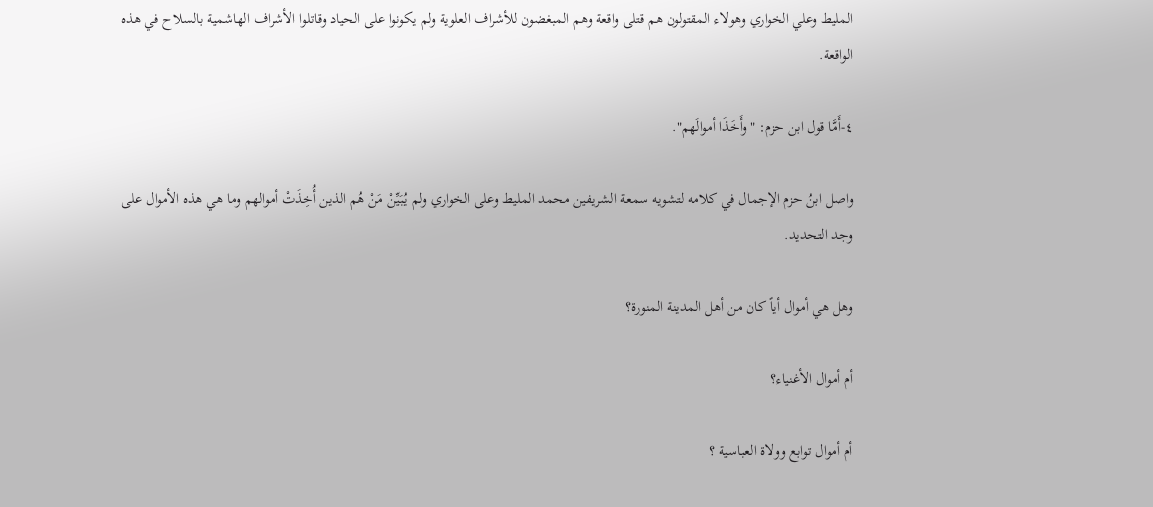المليط وعلي الخواري وهولاء المقتولون هم قتلى واقعة وهم المبغضون للأشراف العلوية ولم يكونوا على الحياد وقاتلوا الأشراف الهاشمية بالسلاح في هذه الواقعة.

٤-أَمَّا قول ابن حزم: "وأَخَذَا أموالَهم".

واصل ابنُ حزم الإجمال في كلامه لتشويه سمعة الشريفين محمد المليط وعلى الخواري ولم يُبَيِّنْ مَنْ هُم الذين أُخِذَتْ أموالهم وما هي هذه الأموال على وجد التحديد.

وهل هي أموال أياً كان من أهل المدينة المنورة؟

أم أموال الأغنياء؟

أم أموال توابع وولاة العباسية ؟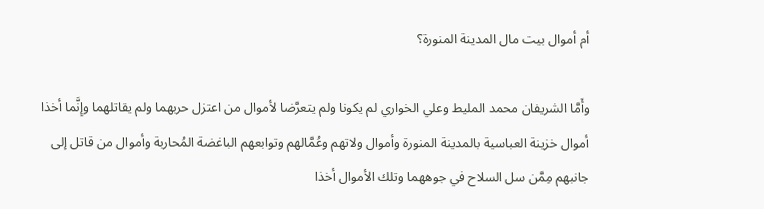أم أموال بيت مال المدينة المنورة؟

وأَمَّا الشريفان محمد المليط وعلي الخواري لم يكونا ولم يتعرَّضا لأموال من اعتزل حربهما ولم يقاتلهما وإِنَّما أخذا أموال خزينة العباسية بالمدينة المنورة وأموال ولاتهم وعُمَّالهم وتوابعهم الباغضة المُحاربة وأموال من قاتل إلى جانبهم مِمَّن سل السلاح في جوههما وتلك الأموال أخذا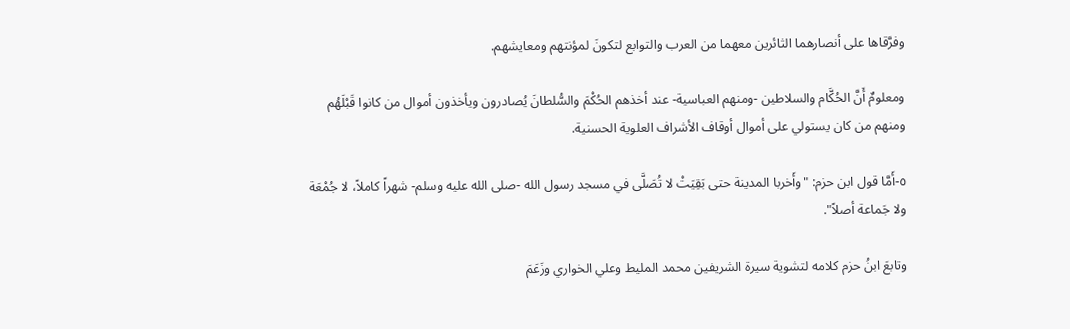وفرَّقاها على أنصارهما الثائرين معهما من العرب والتوابع لتكونَ لمؤنتهم ومعايشهم.

ومعلومٌ أَنَّ الحُكَّام والسلاطين -ومنهم العباسية- عند أخذهم الحُكْمَ والسُّلطانَ يُصادرون ويأخذون أموال من كانوا قَبْلَهُم ومنهم من كان يستولي على أموال أوقاف الأشراف العلوية الحسنية.

٥-أَمَّا قول ابن حزم: "وأَخربا المدينة حتى بَقِيَتْ لا تُصَلَّى في مسجد رسول الله -صلى الله عليه وسلم- شهراً كاملاً، لا جُمْعَة ولا جَماعة أصلاً".

وتابعَ ابنُ حزم كلامه لتشوية سيرة الشريفين محمد المليط وعلي الخواري وزَعَمَ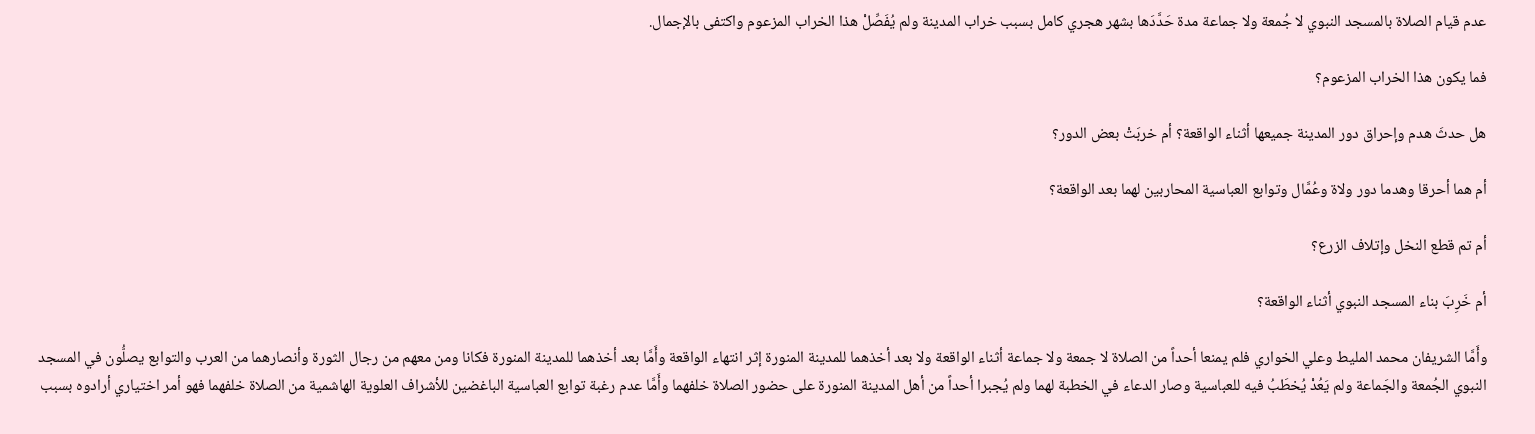عدم قيام الصلاة بالمسجد النبوي لا جُمعة ولا جماعة مدة حَدَّدَها بشهر هجري كامل بسبب خراب المدينة ولم يُفَصِّلْ هذا الخراب المزعوم واكتفى بالإجمال.

فما يكون هذا الخراب المزعوم؟

هل حدثَ هدم وإحراق دور المدينة جميعها أثناء الواقعة؟ أم خربَتْ بعض الدور؟

أم هما أحرقا وهدما دور ولاة وعُمَّال وتوابع العباسية المحاربين لهما بعد الواقعة؟

أم تم قطع النخل وإتلاف الزرع؟

أم خَرِبَ بناء المسجد النبوي أثناء الواقعة؟

وأَمَّا الشريفان محمد المليط وعلي الخواري فلم يمنعا أحداً من الصلاة لا جمعة ولا جماعة أثناء الواقعة ولا بعد أخذهما للمدينة المنورة إثر انتهاء الواقعة وأَمَّا بعد أخذهما للمدينة المنورة فكانا ومن معهم من رجال الثورة وأنصارهما من العرب والتوابع يصلُّون في المسجد النبوي الجُمعة والجَماعة ولم يَعُدْ يُخطَبُ فيه للعباسية وصار الدعاء في الخطبة لهما ولم يُجبرا أحداً من أهل المدينة المنورة على حضور الصلاة خلفهما وأَمَّا عدم رغبة توابع العباسية الباغضين للأشراف العلوية الهاشمية من الصلاة خلفهما فهو أمر اختياري أرادوه بسبب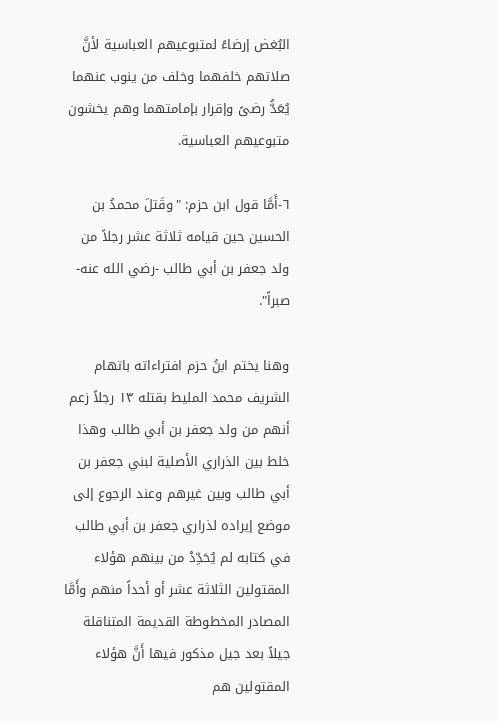البُغض إرضاءً لمتبوعيهم العباسية لأنَّ صلاتهم خلفهما وخلف من ينوب عنهما يُعَدُّ رضىً وإقرار بإمامتهما وهم يخشون متبوعيهم العباسية.

٦-أَمَّا قول ابن حزم: "وقَتلَ محمدُ بن الحسين حين قيامه ثلاثة عشر رجلاً من ولد جعفر بن أبي طالب -رضي الله عنه- صبراً".

وهنا يختم ابنُ حزم افتراءاته باتهام الشريف محمد المليط بقتله ١٣ رجلاً زعم أنهم من ولد جعفر بن أبي طالب وهذا خلط بين الذراري الأصلية لبني جعفر بن أبي طالب وبين غيرهم وعند الرجوع إلى موضع إيراده لذراري جعفر بن أبي طالب في كتابه لم يُحَدِّدْ من بينهم هؤلاء المقتولين الثلاثة عشر أو أحداً منهم وأَمَّا المصادر المخطوطة القديمة المتناقلة جيلاً بعد جيل مذكور فيها أَنَّ هؤلاء المقتولين هم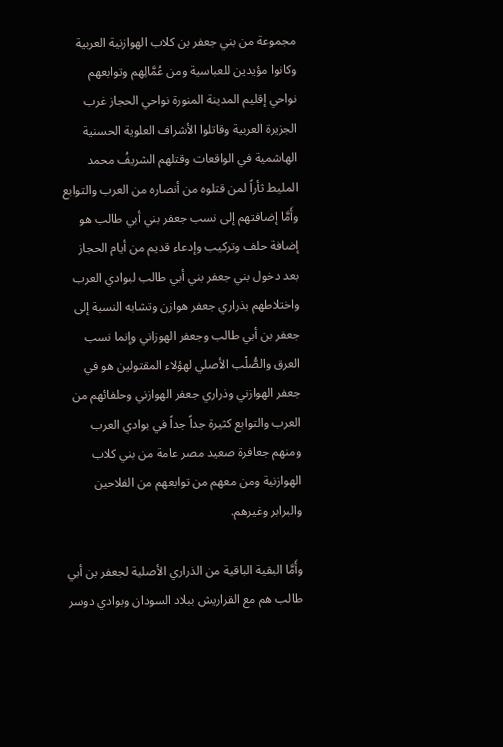مجموعة من بني جعفر بن كلاب الهوازنية العربية وكانوا مؤيدين للعباسية ومن عُمَّالِهم وتوابعهم نواحي إقليم المدينة المنورة نواحي الحجاز غرب الجزيرة العربية وقاتلوا الأشراف العلوية الحسنية الهاشمية في الواقعات وقتلهم الشريفُ محمد المليط ثأراً لمن قتلوه من أنصاره من العرب والتوابع وأَمَّا إضافتهم إلى نسب جعفر بني أبي طالب هو إضافة حلف وتركيب وإدعاء قديم من أيام الحجاز بعد دخول بني جعفر بني أبي طالب لبوادي العرب واختلاطهم بذراري جعفر هوازن وتشابه النسبة إلى جعفر بن أبي طالب وجعفر الهوزاني وإنما نسب العرق والصُّلْب الأصلي لهؤلاء المقتولين هو في جعفر الهوازني وذراري جعفر الهوازني وحلفائهم من العرب والتوابع كثيرة جداً جداً في بوادي العرب ومنهم جعافرة صعيد مصر عامة من بني كلاب الهوازنية ومن معهم من توابعهم من الفلاحين والبرابر وغيرهم.

وأَمَّا البقية الباقية من الذراري الأصلية لجعفر بن أبي طالب هم مع القراريش ببلاد السودان وبوادي دوسر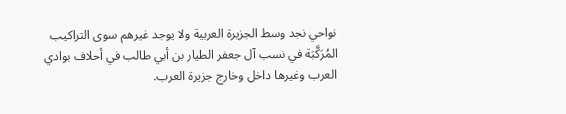نواحي نجد وسط الجزيرة العربية ولا يوجد غيرهم سوى التراكيب المُرَكَّبَة في نسب آل جعفر الطيار بن أبي طالب في أحلاف بوادي العرب وغيرها داخل وخارج جزيرة العرب.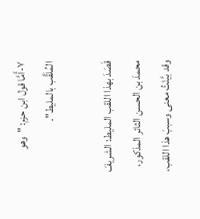٧-أَمَّا قول ابن حزم: "وهو المُلَقَّب بالمليط".

قَصَدَ بهذا اللقب المليط: الشريفَ محمدَ بن الحسن الثائر المذكور، وقد بيَّنْتُ معنى وسببَ هذا اللقب،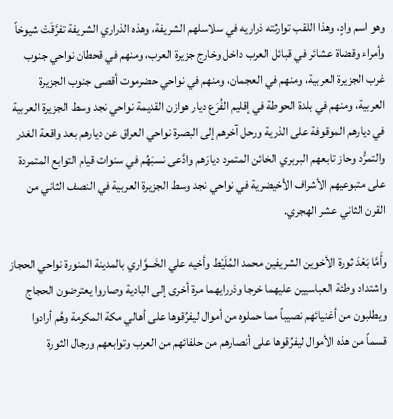وهو اسم وادٍ، وهذا اللقب توارثته ذراريه في سلاسلهم الشريفة، وهذه الذراري الشريفة تفرَّقَتْ شيوخاً وأمراء وقضاة عشائر في قبائل العرب داخل وخارج جزيرة العرب، ومنهم في قحطان نواحي جنوب غرب الجزيرة العربية، ومنهم في العجمان، ومنهم في نواحي حضرموت أقصى جنوب الجزيرة العربية، ومنهم في بلدة الحوطة في إقليم الفُرَع ديار هوازن القديمة نواحي نجد وسط الجزيرة العربية في ديارهم الموقوفة على الذرية ورحل آخرهم إلى البصرة نواحي العراق عن ديارهم بعد واقعة الغدر والتمرُّد وحاز تابعهم البربري الخائن المتمرد ديارَهم وادَّعى نسبَهُم في سنوات قيام التوابع المتمردة على متبوعيهم الأشراف الأخيضرية في نواحي نجد وسط الجزيرة العربية في النصف الثاني من القرن الثاني عشر الهجري.

وأَمَّا بَعْدَ ثورة الأخوين الشريفين محمد المُلَيْط وأخيه علي الخَـــوَّاري بالمدينة المنورة نواحي الحجاز واشتداد وطئة العباسيين عليهما خرجا وذررايهما مرة أخرى إلى البادية وصاروا يعترضون الحجاج ويطلبون من أغنيائهم نصيباً مما حملوه من أموال ليفرِّقوها على أهالي مكة المكرمة وهُم أرادوا قسماً من هذه الأموال ليفرِّقوها على أنصارهم من حلفائهم من العرب وتوابعهم ورجال الثورة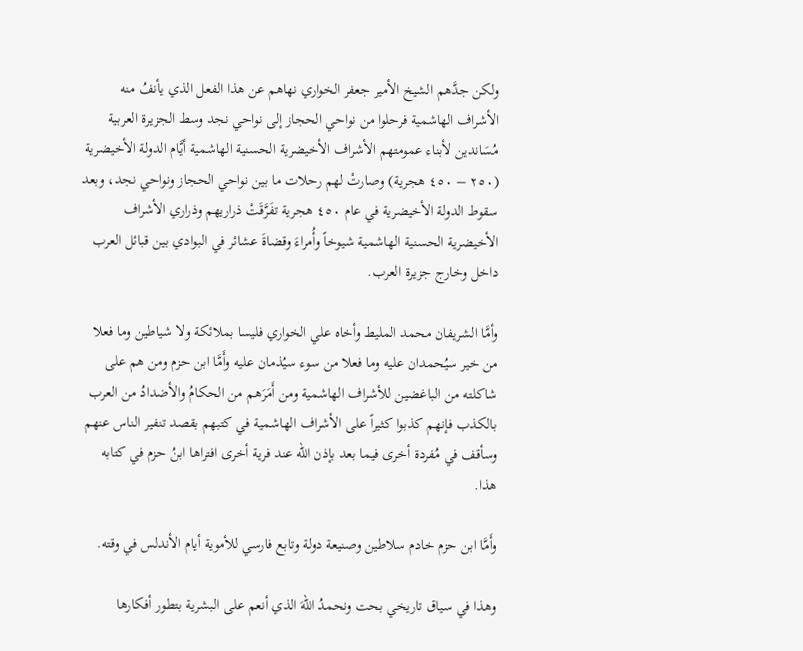ولكن جدَّهم الشيخ الأمير جعفر الخواري نهاهم عن هذا الفعل الذي يأنفُ منه الأشراف الهاشمية فرحلوا من نواحي الحجاز إلى نواحي نجد وسط الجزيرة العربية مُسَاندين لأبناء عمومتهم الأشراف الأخيضرية الحسنية الهاشمية أيَّام الدولة الأخيضرية (٢٥٠ – ٤٥٠ هجرية) وصارتْ لهم رحلات ما بين نواحي الحجاز ونواحي نجد، وبعد سقوط الدولة الأخيضرية في عام ٤٥٠ هجرية تفَرَّقَتْ ذراريهم وذراري الأشراف الأخيضرية الحسنية الهاشمية شيوخاً وأُمراءَ وقضاةَ عشائر في البوادي بين قبائل العرب داخل وخارج جزيرة العرب.

وأمَّا الشريفان محمد المليط وأخاه علي الخواري فليسا بملائكة ولا شياطين وما فعلا من خير سيُحمدان عليه وما فعلا من سوء سيُذمان عليه وأَمَّا ابن حزم ومن هم على شاكلته من الباغضين للأشراف الهاشمية ومن أَمَرَهم من الحكامُ والأضدادُ من العرب بالكذب فإنهم كذبوا كثيراً على الأشراف الهاشمية في كتبهم بقصد تنفير الناس عنهم وسأقف في مُفردة أخرى فيما بعد بإذن الله عند فرية أخرى افتراها ابنُ حزم في كتابه هذا.

وأَمَّا ابن حزم خادم سلاطين وصنيعة دولة وتابع فارسي للأموية أيام الأندلس في وقته.

وهذا في سياق تاريخي بحت ونحمدُ اللهَ الذي أنعم على البشرية بتطور أفكارها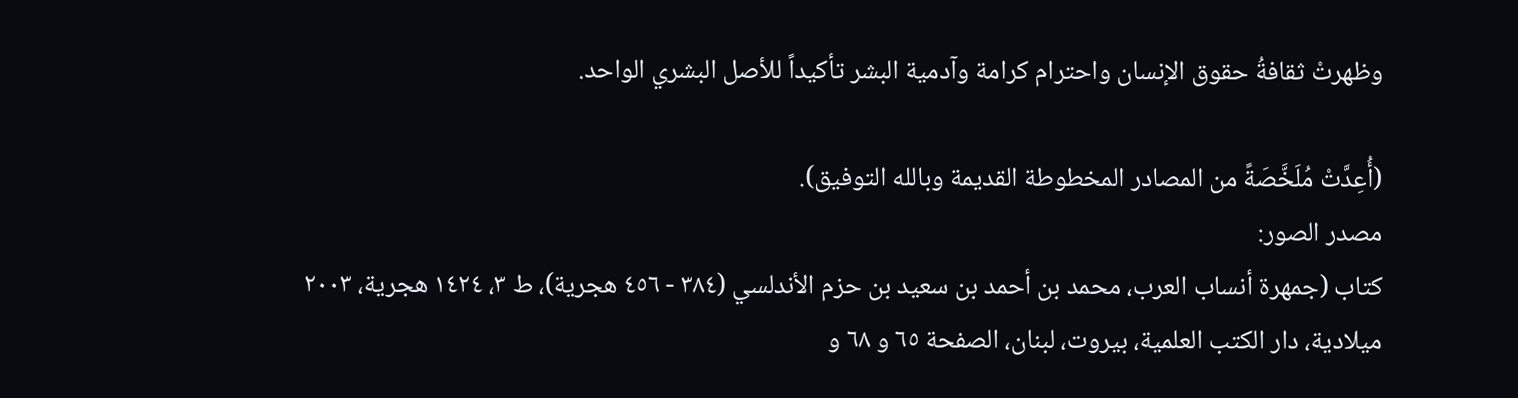وظهرتْ ثقافةُ حقوق الإنسان واحترام كرامة وآدمية البشر تأكيداً للأصل البشري الواحد.

(أُعِدَّتْ مُلَخَّصَةً من المصادر المخطوطة القديمة وبالله التوفيق).
مصدر الصور:
كتاب (جمهرة أنساب العرب، محمد بن أحمد بن سعيد بن حزم الأندلسي (٣٨٤ - ٤٥٦ هجرية)، ط ٣، ١٤٢٤ هجرية، ٢٠٠٣ ميلادية، دار الكتب العلمية، بيروت، لبنان، الصفحة ٦٥ و ٦٨ و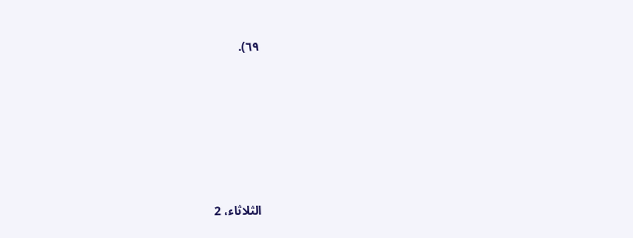٦٩).









الثلاثاء، 2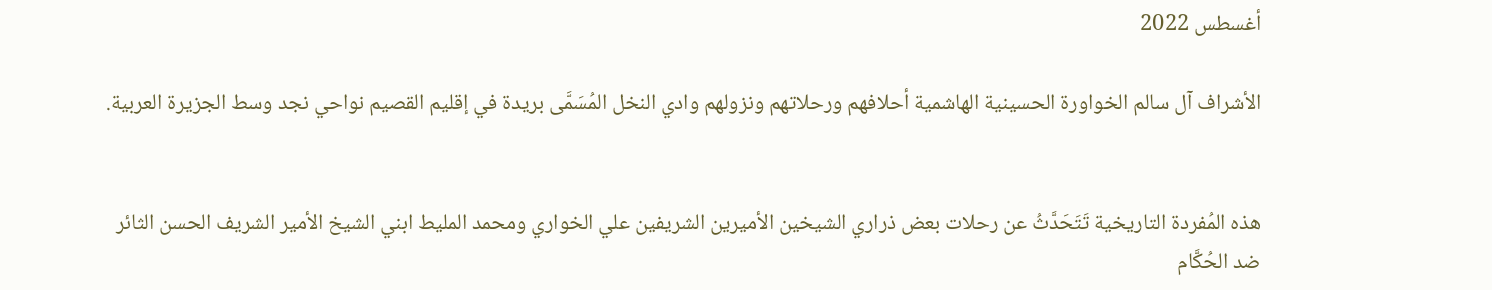أغسطس 2022

الأشراف آل سالم الخواورة الحسينية الهاشمية أحلافهم ورحلاتهم ونزولهم وادي النخل المُسَمَّى بريدة في إقليم القصيم نواحي نجد وسط الجزيرة العربية.


هذه المُفردة التاريخية تَتَحَدَّثُ عن رحلات بعض ذراري الشيخين الأميرين الشريفين علي الخواري ومحمد المليط ابني الشيخ الأمير الشريف الحسن الثائر ضد الحُكَّام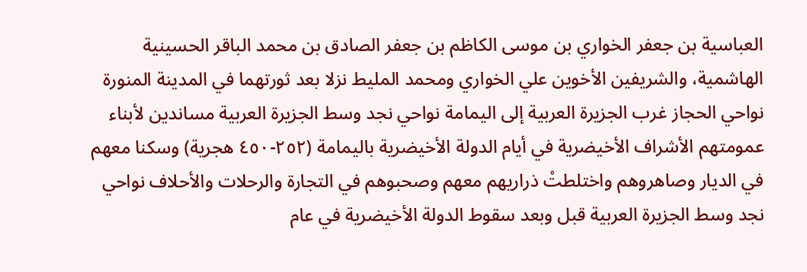العباسية بن جعفر الخواري بن موسى الكاظم بن جعفر الصادق بن محمد الباقر الحسينية الهاشمية، والشريفين الأخوين علي الخواري ومحمد المليط نزلا بعد ثورتهما في المدينة المنورة نواحي الحجاز غرب الجزيرة العربية إلى اليمامة نواحي نجد وسط الجزيرة العربية مساندين لأبناء عمومتهم الأشراف الأخيضرية في أيام الدولة الأخيضرية باليمامة (٢٥٢-٤٥٠ هجرية) وسكنا معهم في الديار وصاهروهم واختلطتْ ذراريهم معهم وصحبوهم في التجارة والرحلات والأحلاف نواحي نجد وسط الجزيرة العربية قبل وبعد سقوط الدولة الأخيضرية في عام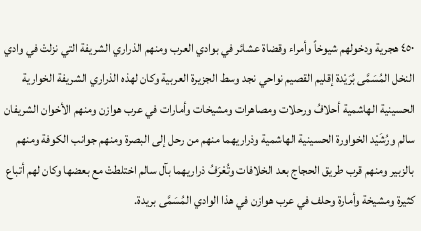٤٥٠ هجرية ودخولهم شيوخاً وأمراء وقضاة عشائر في بوادي العرب ومنهم الذراري الشريفة التي نزلتْ في وادي النخل المُسَمَّى بُرَيْدة إقليم القصيم نواحي نجد وسط الجزيرة العربية وكان لهذه الذراري الشريفة الخوارية الحسينية الهاشمية أحلافُ ورحلات ومصاهرات ومشيخات وأمارات في عرب هوازن ومنهم الأخوان الشريفان سالم ورُشَيْد الخواورة الحسينية الهاشمية وذراريهما منهم من رحل إلى البصرة ومنهم جوانب الكوفة ومنهم بالزبير ومنهم قرب طريق الحجاج بعد الخلافات وتُعْرَفُ ذراريهما بآل سالم اختلطتْ مع بعضها وكان لهم أتباع كثيرة ومشيخة وأمارة وحلف في عرب هوازن في هذا الوادي المُسَمَّى بريدة.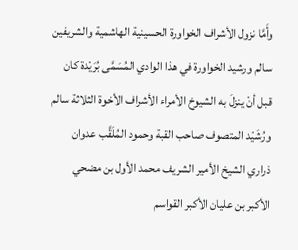وأَمَّا نزول الأشراف الخواورة الحسينية الهاشمية والشريفين سالم ورشيد الخواورة في هذا الوادي المُسَمَّى بُرَيْدة كان قبل أنْ ينزلَ به الشيوخ الأمراء الأشراف الأخوة الثلاثة سالم ورُشَيْد المتصوف صاحب القبة وحمود المُلَقَّب عدوان ذراري الشيخ الأمير الشريف محمد الأول بن مضحي الأكبر بن عليان الأكبر القواسم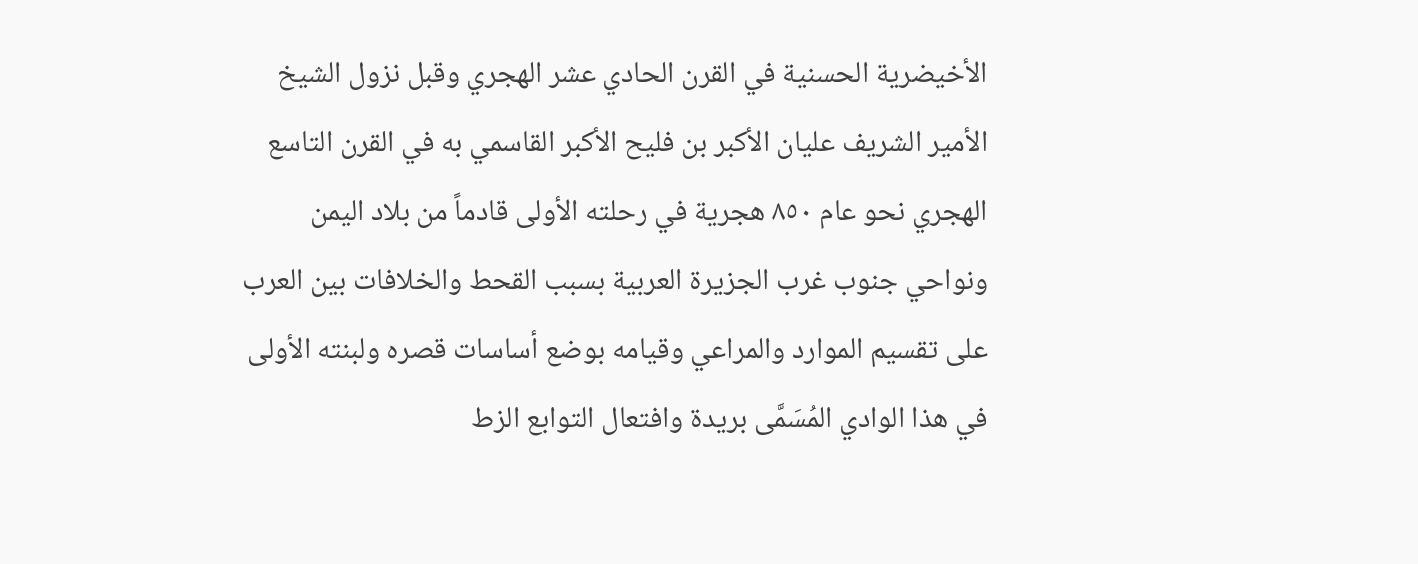الأخيضرية الحسنية في القرن الحادي عشر الهجري وقبل نزول الشيخ الأمير الشريف عليان الأكبر بن فليح الأكبر القاسمي به في القرن التاسع الهجري نحو عام ٨٥٠ هجرية في رحلته الأولى قادماً من بلاد اليمن ونواحي جنوب غرب الجزيرة العربية بسبب القحط والخلافات بين العرب على تقسيم الموارد والمراعي وقيامه بوضع أساسات قصره ولبنته الأولى في هذا الوادي المُسَمَّى بريدة وافتعال التوابع الزط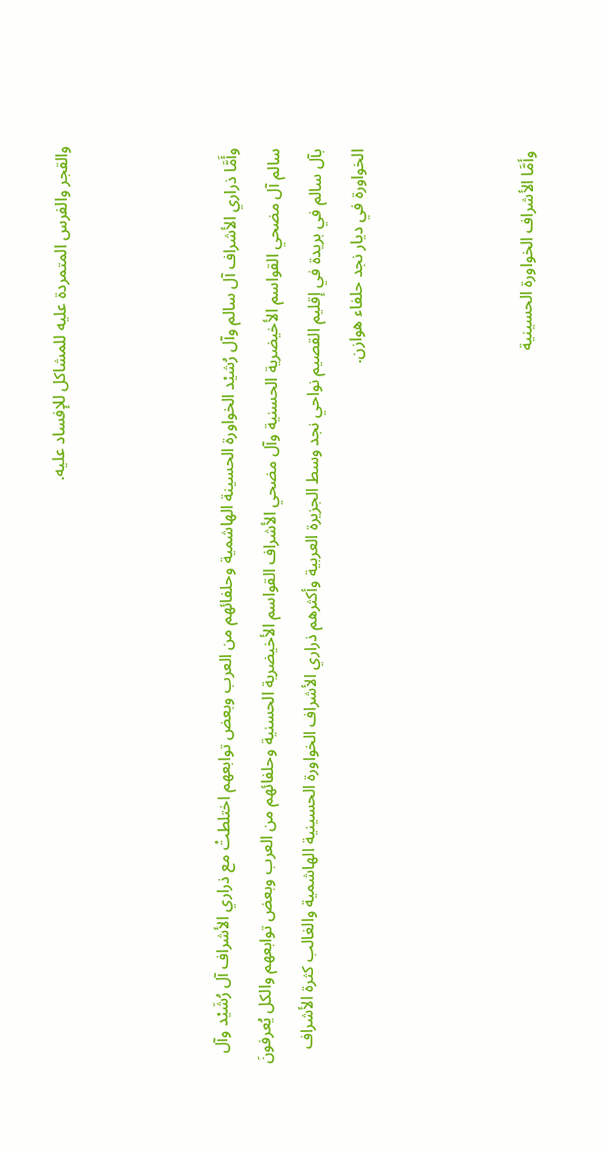والقجر والفرس المتمردة عليه للمشاكل للإفساد عليه.



وأَمَّا ذراري الأشراف آل سالم وآل رُشيْد الخواورة الحسينة الهاشمية وحلفائهم من العرب وبعض توابعهم اختلطتْ مع ذراري الأشراف آل رُشَيْد وآل سالم آل مضحي القواسم الأخيضرية الحسنية وآل مضحي الأشراف القواسم الأخيضرية الحسنية وحلفائهم من العرب وبعض توابعهم والكل يُعرفونَ بآل سالم في بريدة في إقليم القصيم نواحي نجد وسط الجزيرة العربية وأكثرهم ذراري الأشراف الخواورة الحسينية الهاشمية والغالب كثرة الأشراف الخواورة في ديار نجد حلفاء هوازن.



وأمَّا الأشراف الخواورة الحسينية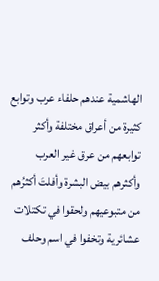الهاشمية عندهم حلفاء عرب وتوابع كثيرة من أعراق مختلفة وأكثر توابعهم من عرق غير العرب وأكثرهم بيض البشرة وأفلتَ أكثرُهم من متبوعيهم ولحقوا في تكتلات عشائرية وتخفوا في اسم وحلف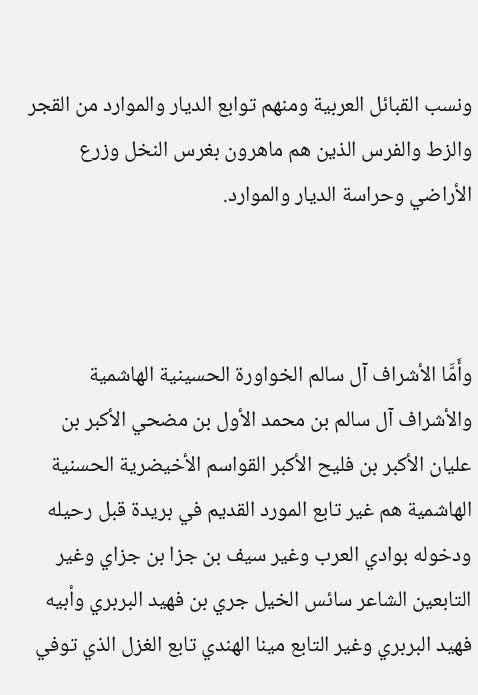ونسب القبائل العربية ومنهم توابع الديار والموارد من القجر والزط والفرس الذين هم ماهرون بغرس النخل وزرع الأراضي وحراسة الديار والموارد.



وأَمَّا الأشراف آل سالم الخواورة الحسينية الهاشمية والأشراف آل سالم بن محمد الأول بن مضحي الأكبر بن عليان الأكبر بن فليح الأكبر القواسم الأخيضرية الحسنية الهاشمية هم غير تابع المورد القديم في بريدة قبل رحيله ودخوله بوادي العرب وغير سيف بن جزا بن جزاي وغير التابعين الشاعر سائس الخيل جري بن فهيد البربري وأبيه فهيد البربري وغير التابع مينا الهندي تابع الغزل الذي توفي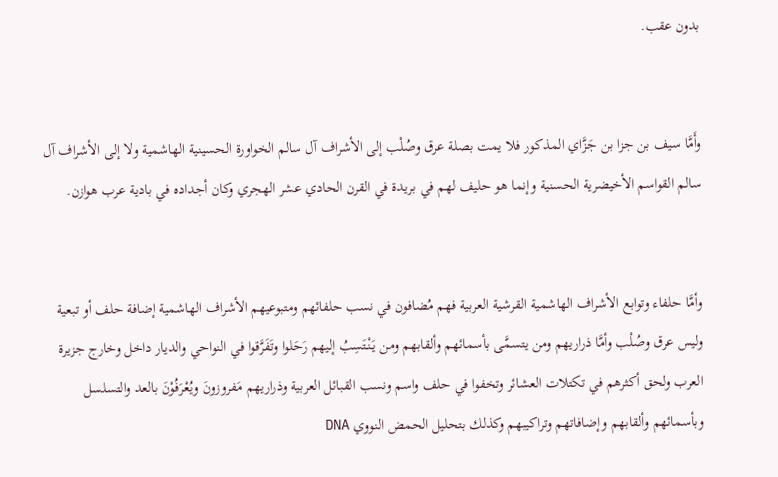بدون عقب.


وأَمَّا سيف بن جزا بن جَزَّاي المذكور فلا يمت بصلة عرق وصُلْب إلى الأشراف آل سالم الخواورة الحسينية الهاشمية ولا إلى الأشراف آل سالم القواسم الأخيضرية الحسنية وإنما هو حليف لهم في بريدة في القرن الحادي عشر الهجري وكان أجداده في بادية عرب هوازن.


وأمَّا حلفاء وتوابع الأشراف الهاشمية القرشية العربية فهم مُضافون في نسب حلفائهم ومتبوعيهم الأشراف الهاشمية إضافة حلف أو تبعية وليس عرق وصُلْب وأمَّا ذراريهم ومن يتسمَّى بأسمائهم وألقابهم ومن يَنْتَسِبُ إليهم رَحَلوا وتَفَرَّقوا في النواحي والديار داخل وخارج جزيرة العرب ولحق أكثرهم في تكتلات العشائر وتخفوا في حلف واسم ونسب القبائل العربية وذراريهم مَفروزونَ ويُعْرَفُوْنَ بالعد والتسلسل وبأسمائهم وألقابهم وإضافاتهم وتراكيبهم وكذلك بتحليل الحمض النووي DNA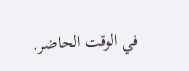في الوقت الحاضر.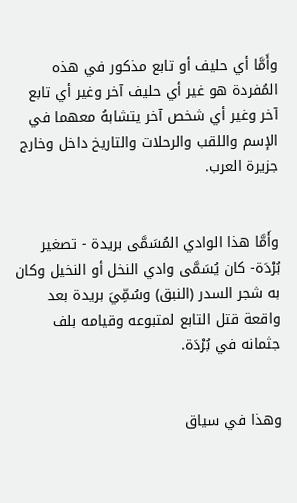وأَمَّا أي حليف أو تابع مذكور في هذه المُفردة هو غير أي حليف آخر وغير أي تابع آخر وغير أي شخص آخر يتشابهُ معهما في الإسم واللقب والرحلات والتاريخ داخل وخارج جزيرة العرب.


وأَمَّا هذا الوادي المُسَمَّى بريدة - تصغير بُرْدَة- كان يُسَمَّى وادي النخل أو النخيل وكان به شجر السدر (النبق) وسُمِّيَ بريدة بعد واقعة قتل التابع لمتبوعه وقيامه بلف جثمانه في بُرْدَة.


وهذا في سياق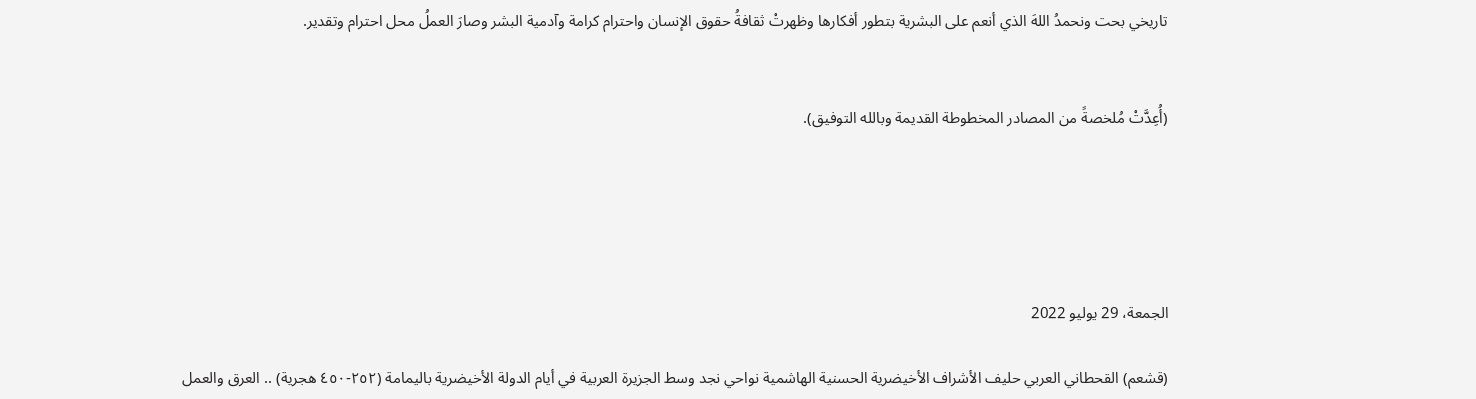تاريخي بحت ونحمدُ اللهَ الذي أنعم على البشرية بتطور أفكارها وظهرتْ ثقافةُ حقوق الإنسان واحترام كرامة وآدمية البشر وصارَ العملُ محل احترام وتقدير.


(أُعِدَّتْ مُلخصةً من المصادر المخطوطة القديمة وبالله التوفيق).





الجمعة، 29 يوليو 2022

(قشعم) القحطاني العربي حليف الأشراف الأخيضرية الحسنية الهاشمية نواحي نجد وسط الجزيرة العربية في أيام الدولة الأخيضرية باليمامة (٢٥٢-٤٥٠ هجرية) .. العرق والعمل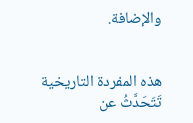والإضافة.


هذه المفردة التاريخية تَتَحَدَّثُ عن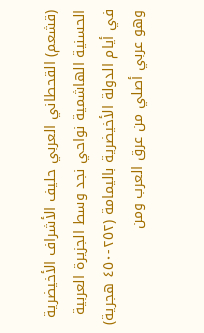(قشعم) القحطاني العربي حليف الأشراف الأخيضرية الحسنية الهاشمية نواحي نجد وسط الجزيرة العربية في أيام الدولة الأخيضرية باليمامة (٢٥٢-٤٥٠ هجرية) وهو عربي أصلي من عرق العرب ومن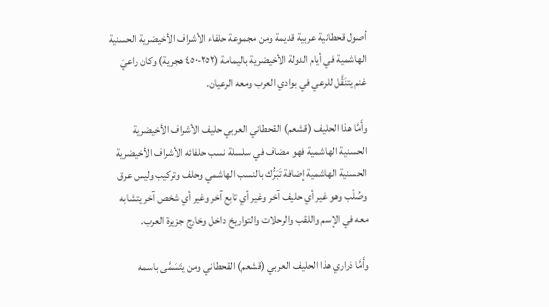أصول قحطانية عربية قديمة ومن مجموعة حلفاء الأشراف الأخيضرية الحسنية الهاشمية في أيام الدولة الأخيضرية باليمامة (٢٥٢-٤٥٠ هجرية) وكان راعيَ غنم يتنَقَّل للرعي في بوادي العرب ومعه الرعيان.

وأَمَّا هذا الحليف (قشعم) القحطاني العربي حليف الأشراف الأخيضرية الحسنية الهاشمية فهو مضاف في سلسلة نسب حلفائه الأشراف الأخيضرية الحسنية الهاشمية إضافة تَبَرُّك بالنسب الهاشمي وحلف وتركيب وليس عرق وصُلْب وهو غير أي حليف آخر وغير أي تابع آخر وغير أي شخص آخر يتشابه معه في الإسم واللقب والرحلات والتواريخ داخل وخارج جزيرة العرب.

وأَمَّا ذراري هذا الحليف العربي (قشعم) القحطاني ومن يتَسَمَّى باسمه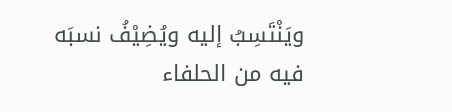ويَنْتَسِبُ إليه ويُضِيْفُ نسبَه فيه من الحلفاء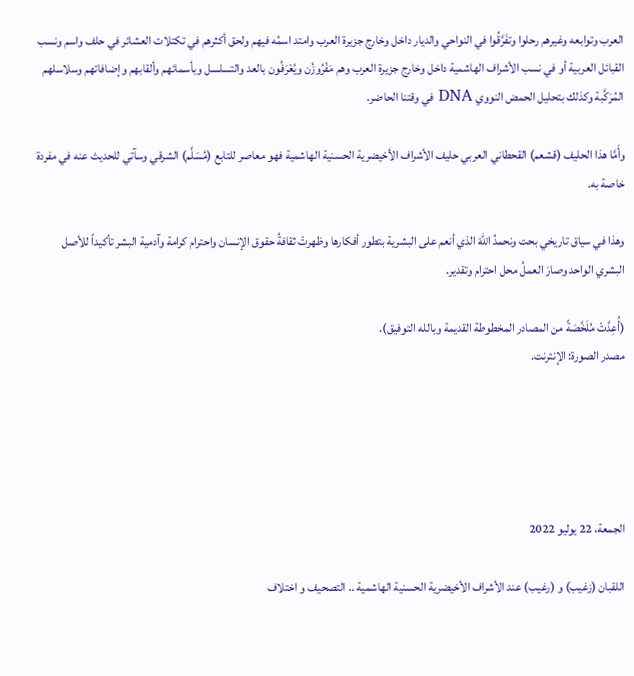العرب وتوابعه وغيرهم رحلوا وتفَرَّقُوا في النواحي والديار داخل وخارج جزيرة العرب وامتد اسمُه فيهم ولحق أكثرهم في تكتلات العشائر في حلف واسم ونسب القبائل العربية أو في نسب الأشراف الهاشمية داخل وخارج جزيرة العرب وهم مَفْرُوزُن ويُعْرَفُون بالعد والتسلسل وبأسمائهم وألقابهم وإضافاتهم وسلاسلهم المُرَكَّبة وكذلك بتحليل الحمض النووي DNA في وقتنا الحاضر.

وأَمَّا هذا الحليف (قشعم) القحطاني العربي حليف الأشراف الأخيضرية الحسنية الهاشمية فهو معاصر للتابع (مُسَلَّم) الشرقي وسآتي للحديث عنه في مفردة خاصة به.

وهذا في سياق تاريخي بحت ونحمدُ اللهَ الذي أنعم على البشرية بتطور أفكارها وظهرتْ ثقافةُ حقوق الإنسان واحترام كرامة وآدمية البشر تأكيداً للأصل البشري الواحد وصارَ العملُ محل احترام وتقدير.

(أُعِدَّتْ مُلَخَّصَةً من المصادر المخطوطة القديمة وبالله التوفيق).
مصدر الصورة: الإنترنت.





الجمعة، 22 يوليو 2022

اللقبان (زغيب) و (رغيب) عند الأشراف الأخيضرية الحسنية الهاشمية .. التصحيف و اختلاف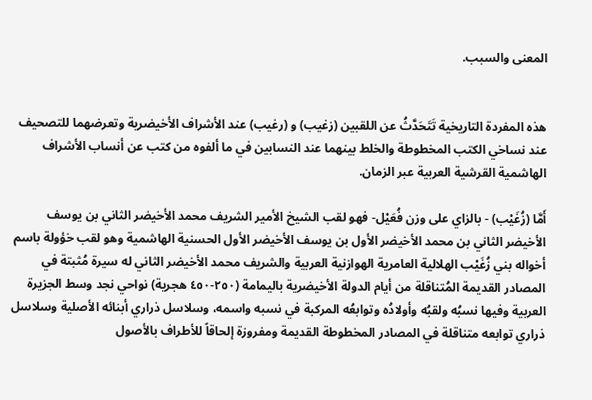المعنى والسبب.


هذه المفردة التاريخية تَتَحَدَّثُ عن اللقبين (زغيب) و (رغيب) عند الأشراف الأخيضرية وتعرضهما للتصحيف عند نساخي الكتب المخطوطة والخلط بينهما عند النسابين في ما ألفوه من كتب عن أنساب الأشراف الهاشمية القرشية العربية عبر الزمان.

أَمَّا (زُغَيْب) - بالزاي على وزن فُعَيْل- فهو لقب الشيخ الأمير الشريف محمد الأخيضر الثاني بن يوسف الأخيضر الثاني بن محمد الأخيضر الأول بن يوسف الأخيضر الأول الحسنية الهاشمية وهو لقب خؤولة باسم أخواله بني زُغَيْب الهلالية العامرية الهوازنية العربية والشريف محمد الأخيضر الثاني له سيرة مُثبتة في المصادر القديمة المُتناقلة من أيام الدولة الأخيضرية باليمامة (٢٥٠-٤٥٠ هجرية) نواحي نجد وسط الجزيرة العربية وفيها نسبُه ولقبُه وأولادُه وتوابعُه المركبة في نسبه واسمه، وسلاسل ذراري أبنائه الأصلية وسلاسل ذراري توابعه متناقلة في المصادر المخطوطة القديمة ومفروزة إلحاقاً للأطراف بالأصول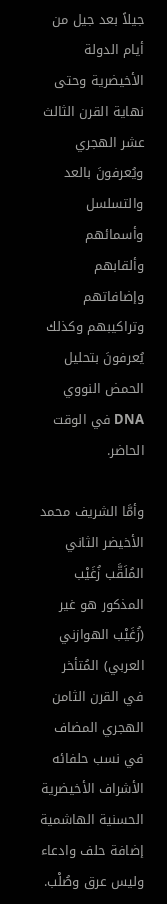جيلاً بعد جيل من أيام الدولة الأخيضرية وحتى نهاية القرن الثالث عشر الهجري ويُعرفونَ بالعد والتسلسل وأسمائهم وألقابهم وإضافاتهم وتراكيبهم وكذلك يُعرفونَ بتحليل الحمض النووي DNA في الوقت الحاضر.

وأمَّا الشريف محمد الأخيضر الثاني المُلَقَّب زُغَيْب المذكور هو غير (زُغَيْب الهوازني العربي) المُتأخر في القرن الثامن الهجري المضاف في نسب حلفائه الأشراف الأخيضرية الحسنية الهاشمية إضافة حلف وادعاء وليس عرق وصُلْب.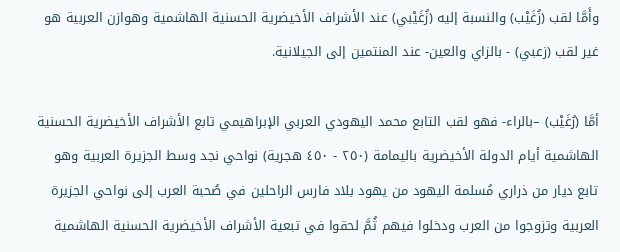وأَمَّا لقب (زُغَيْب) والنسبة إليه (زُغَيْبي) عند الأشراف الأخيضرية الحسنية الهاشمية وهوازن العربية هو غير لقب (زعبي) - بالزاي والعين- عند المنتمين إلى الجيلانية.

أمَّا (رُغَيْب) –بالراء- فهو لقب التابع محمد اليهودي العربي الإبراهيمي تابع الأشراف الأخيضرية الحسنية الهاشمية أيام الدولة الأخيضرية باليمامة (٢٥٠ - ٤٥٠ هجرية) نواحي نجد وسط الجزيرة العربية وهو تابع ديار من ذراري مُسلمة اليهود من يهود بلاد فارس الراحلين في صُحبة العرب إلى نواحي الجزيرة العربية وتزوجوا من العرب ودخلوا فيهم ثُمَّ لحقوا في تبعية الأشراف الأخيضرية الحسنية الهاشمية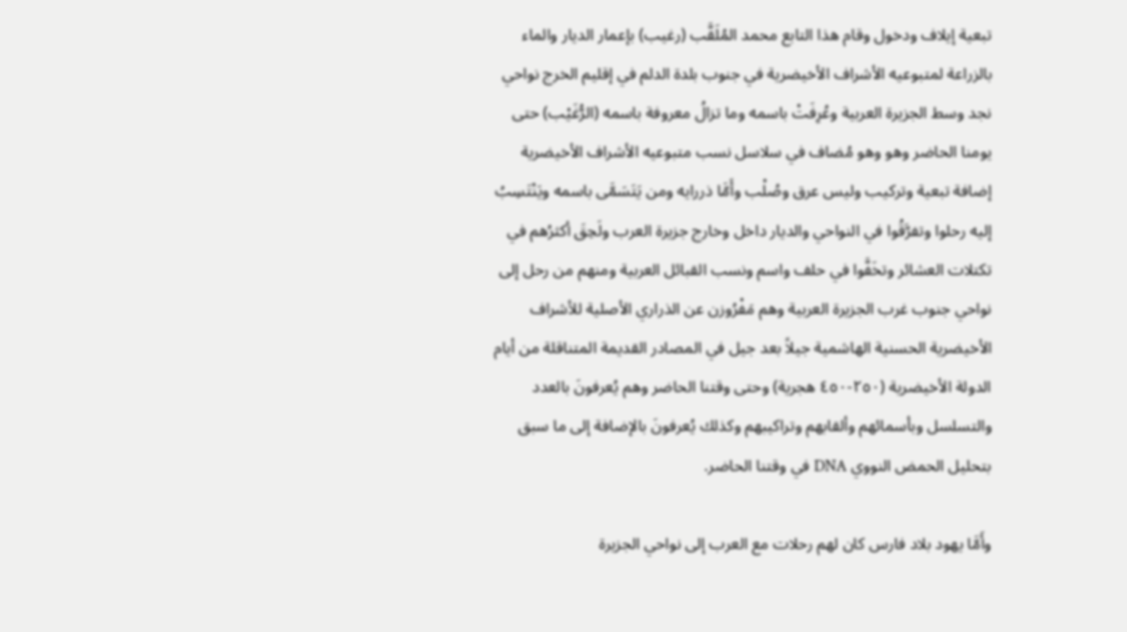تبعية إيلاف ودخول وقام هذا التابع محمد المُلَقَّب (رغيب) بإعمار الديار والماء بالزراعة لمتبوعيه الأشراف الأخيضرية في جنوب بلدة الدلم في إقليم الخرج نواحي نجد وسط الجزيرة العربية وعُرِفَتْ باسمه وما تزالُ معروفة باسمه (الرُّغَيْب) حتى يومنا الحاضر وهو وهو مُضاف في سلاسل نسب متبوعيه الأشراف الأخيضرية إضافة تبعية وتركيب وليس عرق وصُلْب وأَمَّا ذررايه ومن يَتَسَمَّى باسمه ويَنْتَسِبُ إليه رحلوا وتفرَّقُوا في النواحي والديار داخل وخارج جزيرة العرب ولَحِقَ أكثرُهم في تكتلات العشائر وتخَفَّوا في حلف واسم ونسب القبائل العربية ومنهم من رحل إلى نواحي جنوب غرب الجزيرة العربية وهم مَفْرُوزن عن الذراري الأصلية للأشراف الأخيضرية الحسنية الهاشمية جيلاً بعد جيل في المصادر القديمة المتناقلة من أيام الدولة الأخيضرية (٢٥٠-٤٥٠ هجرية) وحتى وقتنا الحاضر وهم يُعرفونَ بالعدد والتسلسل وبأسمائهم وألقابهم وتراكيبهم وكذلك يُعرفونَ بالإضافة إلى ما سبق بتحليل الحمض النووي DNA في وقتنا الحاضر.

وأَمَّا يهود بلاد فارس كان لهم رحلات مع العرب إلى نواحي الجزيرة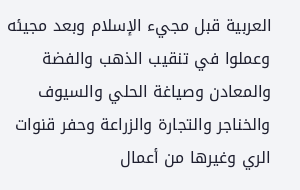العربية قبل مجيء الإسلام وبعد مجيئه وعملوا في تنقيب الذهب والفضة والمعادن وصياغة الحلي والسيوف والخناجر والتجارة والزراعة وحفر قنوات الري وغيرها من أعمال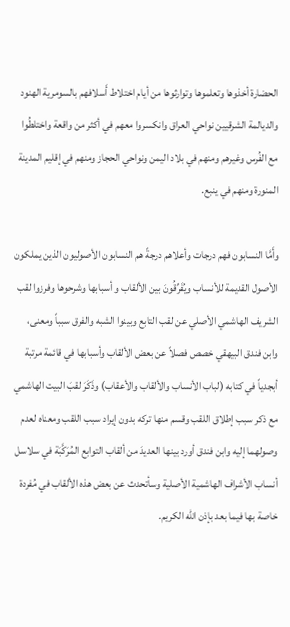الحضارة أخذوها وتعلموها وتوارثوها من أيام اختلاط أَسلافهم بالسومرية الهنود والديالمة الشرقيين نواحي العراق وانكسروا معهم في أكثر من واقعة واختلطُوا مع الفُرس وغيرهم ومنهم في بلاد اليمن ونواحي الحجاز ومنهم في إقليم المدينة المنورة ومنهم في ينبع.

وأَمَّا النسابون فهم درجات وأعلاهم درجةً هم النسابون الأصوليون الذين يملكون الأصول القديمة للأنساب ويُفَرِّقُونَ بين الألقاب و أسبابها وشرحوها وفرزوا لقب الشريف الهاشمي الأصلي عن لقب التابع وبينوا الشبه والفرق سبباً ومعنى، وابن فندق البيهقي خصص فصلاً عن بعض الألقاب وأسبابها في قائمة مرتبة أبجدياً في كتابه (لباب الأنساب والألقاب والأعقاب) وذَكَرَ لقبَ البيت الهاشمي مع ذكر سبب إطلاق اللقب وقسم منها تركه بدون إيراد سبب اللقب ومعناه لعدم وصولهما إليه وابن فندق أورد بينها العديدَ من ألقاب التوابع المُرَكَّبَة في سلاسل أنساب الأشراف الهاشمية الأصلية وسأتحدث عن بعض هذه الألقاب في مُفردة خاصة بها فيما بعد بإذن الله الكريم.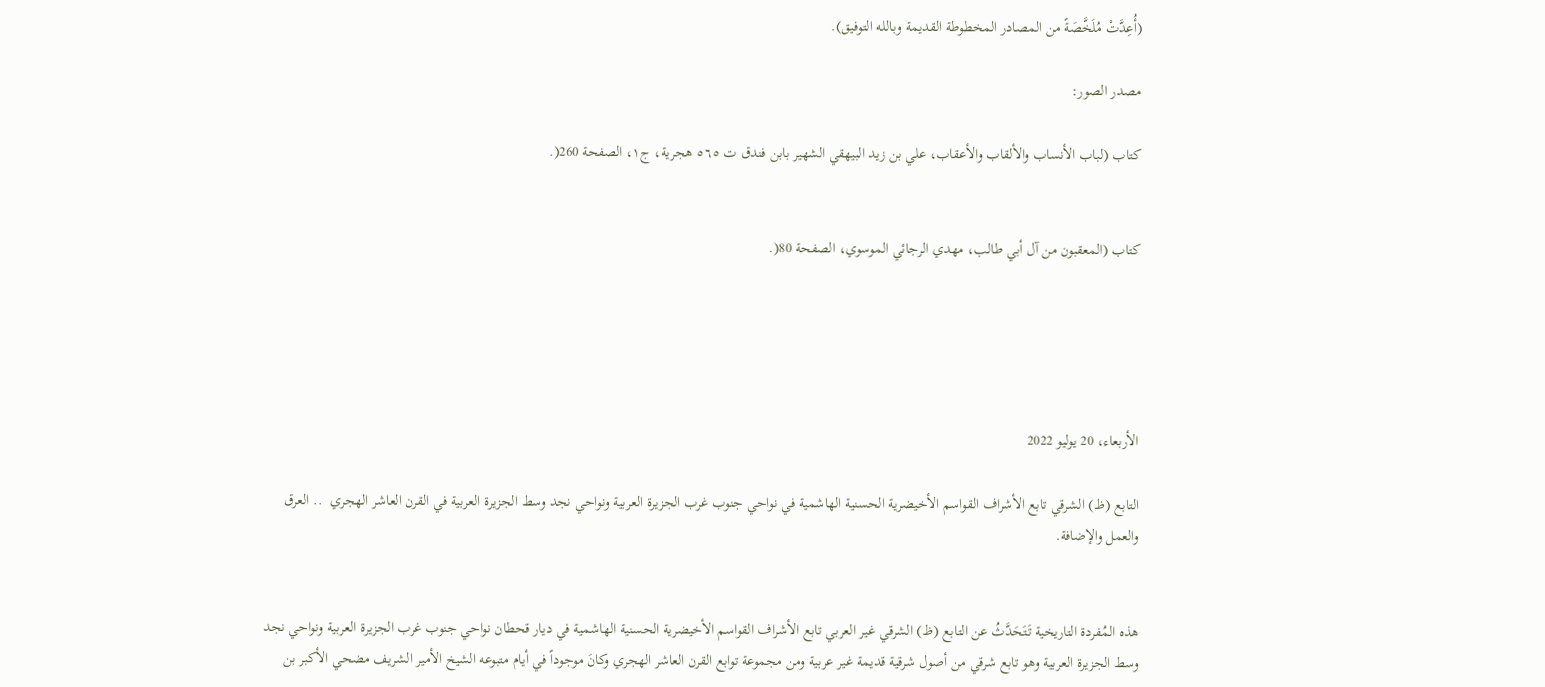(أُعِدَّتْ مُلَخَّصَةً من المصادر المخطوطة القديمة وبالله التوفيق).

مصدر الصور:

كتاب (لباب الأنساب والألقاب والأعقاب، علي بن زيد البيهقي الشهير بابن فندق ت ٥٦٥ هجرية، ج١، الصفحة 260(.


كتاب (المعقبون من آل أبي طالب، مهدي الرجائي الموسوي، الصفحة 80(.





الأربعاء، 20 يوليو 2022

التابع (ظ) الشرقي تابع الأشراف القواسم الأخيضرية الحسنية الهاشمية في نواحي جنوب غرب الجزيرة العربية ونواحي نجد وسط الجزيرة العربية في القرن العاشر الهجري  .. العرق والعمل والإضافة.


هذه المُفردة التاريخية تَتَحَدَّثُ عن التابع (ظ) الشرقي غير العربي تابع الأشراف القواسم الأخيضرية الحسنية الهاشمية في ديار قحطان نواحي جنوب غرب الجزيرة العربية ونواحي نجد وسط الجزيرة العربية وهو تابع شرقي من أصول شرقية قديمة غير عربية ومن مجموعة توابع القرن العاشر الهجري وكانَ موجوداً في أيام متبوعه الشيخ الأمير الشريف مضحي الأكبر بن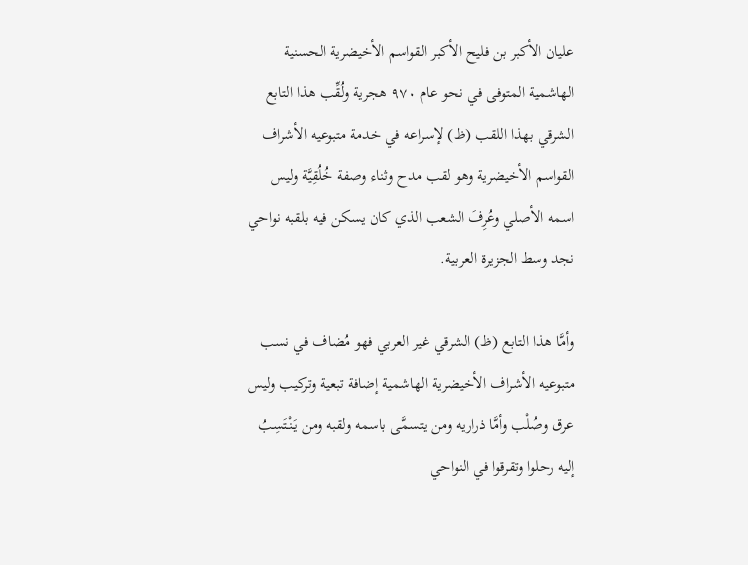عليان الأكبر بن فليح الأكبر القواسم الأخيضرية الحسنية الهاشمية المتوفى في نحو عام ٩٧٠ هجرية ولُقِّب هذا التابع الشرقي بهذا اللقب (ظ) لإسراعه في خدمة متبوعيه الأشراف القواسم الأخيضرية وهو لقب مدح وثناء وصفة خُلُقِيَّة وليس اسمه الأصلي وعُرِفَ الشعب الذي كان يسكن فيه بلقبه نواحي نجد وسط الجزيرة العربية.

وأمَّا هذا التابع (ظ) الشرقي غير العربي فهو مُضاف في نسب متبوعيه الأشراف الأخيضرية الهاشمية إضافة تبعية وتركيب وليس عرق وصُلْب وأمَّا ذراريه ومن يتسمَّى باسمه ولقبه ومن يَنْتَسِبُ إليه رحلوا وتقرقوا في النواحي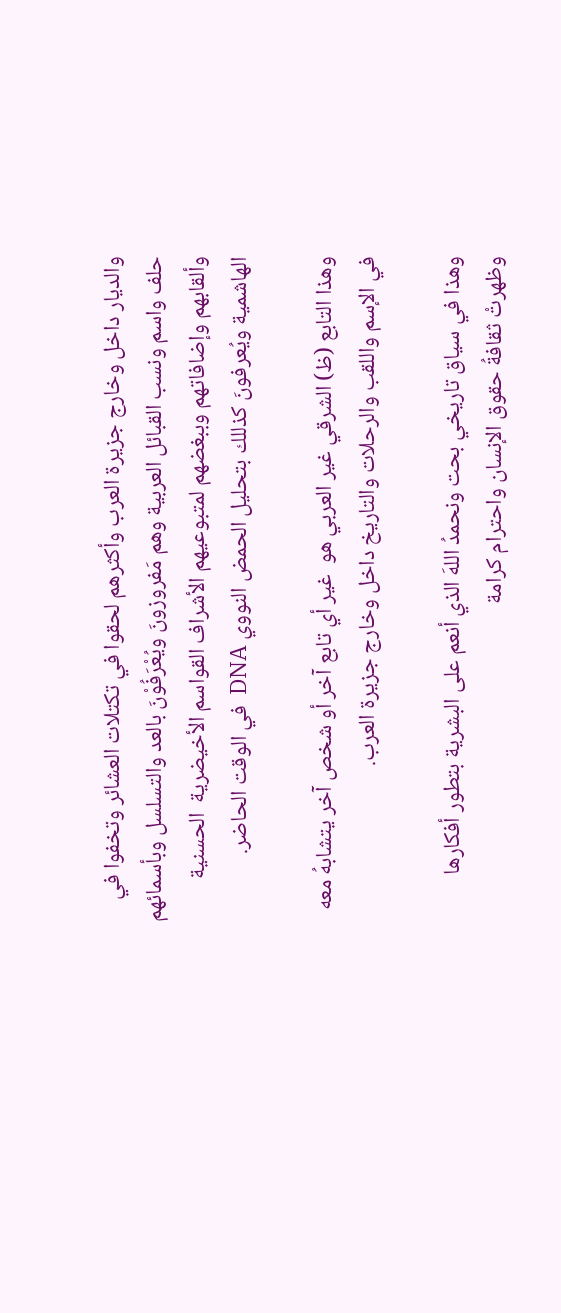والديار داخل وخارج جزيرة العرب وأكثرهم لحقوا في تكتلات العشائر وتخفوا في حلف واسم ونسب القبائل العربية وهم مَفروزونَ ويُعْرَفُوْنَ بالعد والتسلسل وبأسمائهم وألقابهم وإضافاتهم وببغضهم لمتبوعيهم الأشراف القواسم الأخيضرية  الحسنية الهاشمية ويُعرفونَ كذللك بتحليل الحمض النووي DNA  في الوقت الحاضر.

وهذا التابع (ظ) الشرقي غير العربي هو  غير أي تابع آخر أو شخص آخر يتشابهُ معه في الإسم واللقب والرحلات والتاريخ داخل وخارج جزيرة العرب.

وهذا في سياق تاريخي بحت ونحمدُ اللهَ الذي أنعم على البشرية بتطور أفكارها وظهرتْ ثقافةُ حقوق الإنسان واحترام كرامة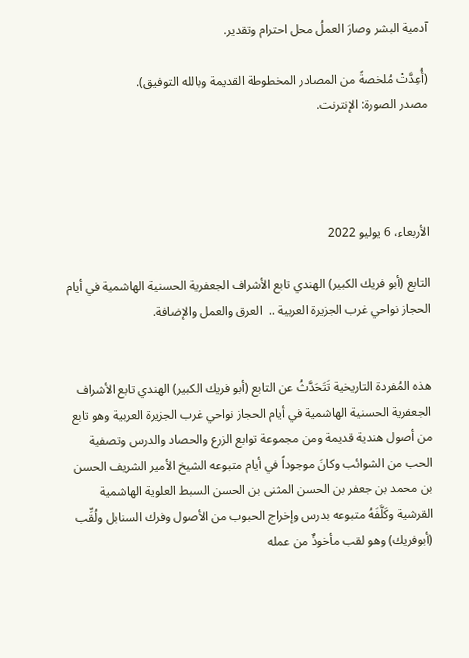آدمية البشر وصارَ العملُ محل احترام وتقدير.

(أُعِدَّتْ مُلخصةً من المصادر المخطوطة القديمة وبالله التوفيق).
مصدر الصورة: الإنترنت.




الأربعاء، 6 يوليو 2022

التابع (أبو فريك الكبير) الهندي تابع الأشراف الجعفرية الحسنية الهاشمية في أيام الحجاز نواحي غرب الجزيرة العربية ..  العرق والعمل والإضافة.


هذه المُفردة التاريخية تَتَحَدَّثُ عن التابع (أبو فريك الكبير) الهندي تابع الأشراف الجعفرية الحسنية الهاشمية في أيام الحجاز نواحي غرب الجزيرة العربية وهو تابع من أصول هندية قديمة ومن مجموعة توابع الزرع والحصاد والدرس وتصفية الحب من الشوائب وكانَ موجوداً في أيام متبوعه الشيخ الأمير الشريف الحسن بن محمد بن جعفر بن الحسن المثنى بن الحسن السبط العلوية الهاشمية القرشية وكَلَّفَهُ متبوعه بدرس وإخراج الحبوب من الأصول وفرك السنابل ولُقِّب (أبوفريك) وهو لقب مأخوذٌ من عمله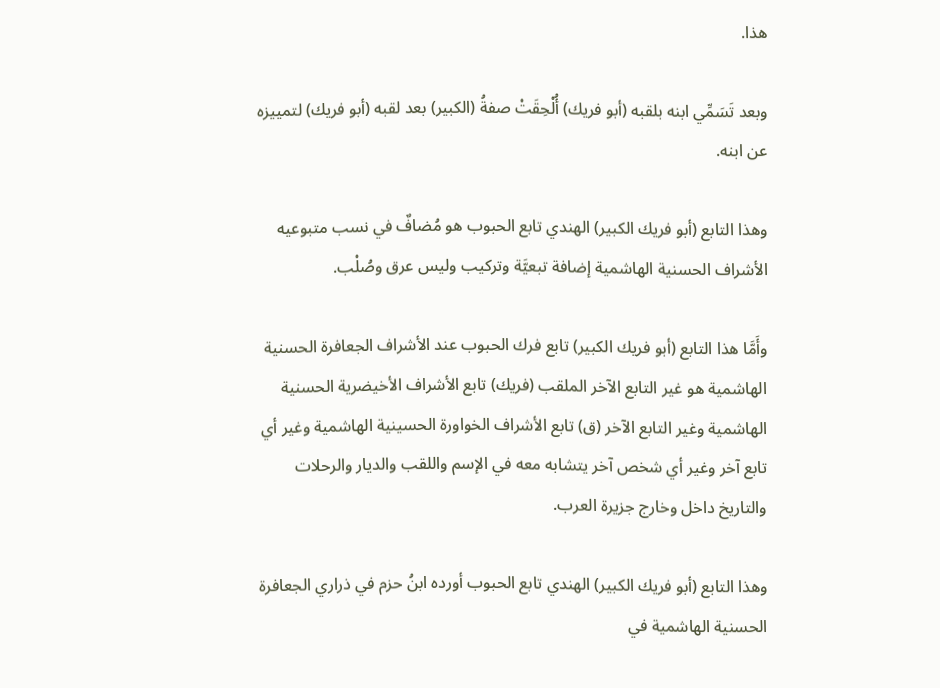هذا.

وبعد تَسَمِّي ابنه بلقبه (أبو فريك) أُلْحِقَتْ صفةُ (الكبير) بعد لقبه (أبو فريك) لتمييزه عن ابنه.

وهذا التابع (أبو فريك الكبير) الهندي تابع الحبوب هو مُضافٌ في نسب متبوعيه الأشراف الحسنية الهاشمية إضافة تبعيَّة وتركيب وليس عرق وصُلْب.

وأَمَّا هذا التابع (أبو فريك الكبير) تابع فرك الحبوب عند الأشراف الجعافرة الحسنية الهاشمية هو غير التابع الآخر الملقب (فريك) تابع الأشراف الأخيضرية الحسنية الهاشمية وغير التابع الآخر (ق) تابع الأشراف الخواورة الحسينية الهاشمية وغير أي تابع آخر وغير أي شخص آخر يتشابه معه في الإسم واللقب والديار والرحلات والتاريخ داخل وخارج جزيرة العرب.

وهذا التابع (أبو فريك الكبير) الهندي تابع الحبوب أورده ابنُ حزم في ذراري الجعافرة الحسنية الهاشمية في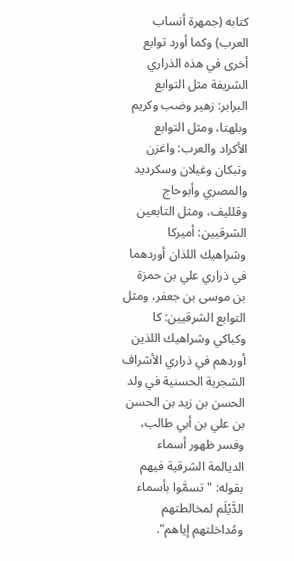كتابه (جمهرة أنساب العرب) وكما أورد توابع أخرى في هذه الذراري الشريفة مثل التوابع البرابر: زهير وضب وكريم وبلهتا، ومثل التوابع الأكراد والعرب: واغزن وتبكان وغيلان وسكرديد والمصري وأبوحاج وقلليف، ومثل التابعين الشرقيين: أميركا وشراهيك اللذان أوردهما في ذراري علي بن حمزة بن موسى بن جعفر، ومثل التوابع الشرقيين: كا وكباكي وشراهيك اللذين أوردهم في ذراري الأشراف الشجرية الحسنية في ولد الحسن بن زيد بن الحسن بن علي بن أبي طالب، وفسر ظهور أسماء الديالمة الشرقية فيهم بقوله: "تسمَّوا بأسماء الدَّيْلَم لمخالطتهم ومُداخلتهم إياهم".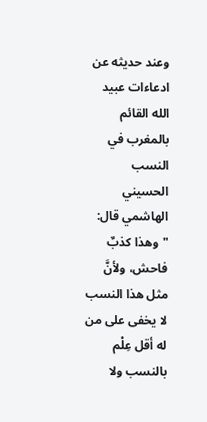وعند حديثه عن ادعاءات عبيد الله القائم بالمغرب في النسب الحسيني الهاشمي قال: "وهذا كذبٌ فاحش، ولأنَّ مثل هذا النسب لا يخفى على من له أقل عِلْم بالنسب ولا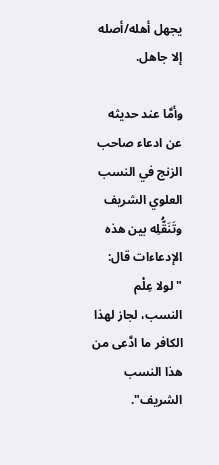يجهل أهله/أصله إلا جاهل.

وأمَّا عند حديثه عن ادعاء صاحب الزنج في النسب العلوي الشريف وتَنَقُّلِه بين هذه الإدعاءات قال: "لولا عِلْم النسب، لجاز لهذا الكافر ما ادَّعى من هذا النسب الشريف".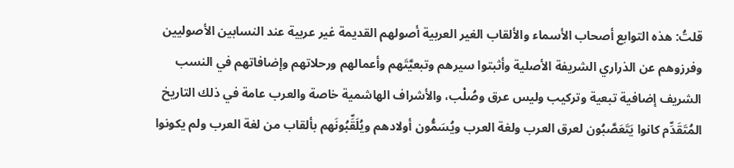قلتُ: هذه التوابع أصحاب الأسماء والألقاب الغير العربية أصولهم القديمة غير عربية عند النسابين الأصوليين وفرزوهم عن الذراري الشريفة الأصلية وأثبتوا سيرهم وتبعيَّتَهم وأعمالهم ورحلاتهم وإضافاتهم في النسب الشريف إضافية تبعية وتركيب وليس عرق وصُلْب، والأشراف الهاشمية خاصة والعرب عامة في ذلك التاريخ المُتَقَدِّم كانوا يَتَعَصَّبُون لعرق العرب ولغة العرب ويُسَمُّون أولادهم ويُلَقِّبُونَهم بألقاب من لغة العرب ولم يكونوا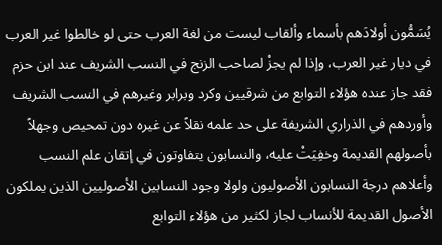يُسَمُّون أولادَهم بأسماء وألقاب ليست من لغة العرب حتى لو خالطوا غير العرب في ديار غير العرب، وإذا لم يجزْ لصاحب الزنج في النسب الشريف عند ابن حزم فقد جاز عنده هؤلاء التوابع من شرقيين وكرد وبرابر وغيرهم في النسب الشريف وأوردهم في الذراري الشريفة على حد علمه نقلاً عن غيره دون تمحيص وجهلاً بأصولهم القديمة وخفِيَتْ عليه، والنسابون يتفاوتون في إتقان علم النسب وأعلاهم درجة النسابون الأصوليون ولولا وجود النسابين الأصوليين الذين يملكون الأصول القديمة للأنساب لجاز لكثير من هؤلاء التوابع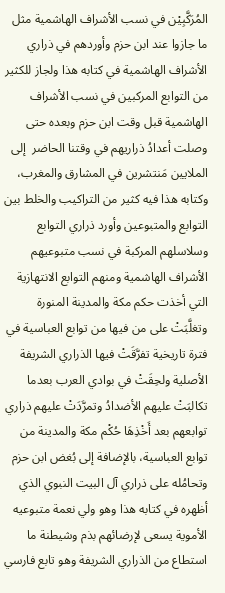المُرَكَّبِيْن في نسب الأشراف الهاشمية مثل ما جازوا عند ابن حزم وأوردهم في ذراري الأشراف الهاشمية في كتابه هذا ولجاز للكثير من التوابع المركبين في نسب الأشراف الهاشمية قبل وقت ابن حزم وبعده حتى وصلت أعدادُ ذراريهم في وقتنا الحاضر  إلى الملايين مَنتشرين في المشارق والمغرب، وكتابه هذا فيه كثير من التراكيب والخلط بين التوابع والمتبوعين وأورد ذراري التوابع وسلاسلهم المركبة في نسب متبوعيهم الأشراف الهاشمية ومنهم التوابع الانتهازية التي أخذت حكم مكة والمدينة المنورة وتغلَّبَتْ على من فيها من توابع العباسية في فترة تاريخية تفرَّقَتْ فيها الذراري الشريفة الأصلية ولحِقَتْ في بوادي العرب بعدما تكالبَتْ عليهم الأضدادُ وتمرَّدَتْ عليهم ذراري توابعهم بعد أَخْذِهَا حُكْم مكة والمدينة من توابع العباسية، بالإضافة إلى بُغض ابن حزم وتحامُله على ذراري آل البيت النبوي الذي أظهره في كتابه هذا وهو ولي نعمة متبوعيه الأموية يسعى لإرضائهم بذم وشيطنة ما استطاع من الذراري الشريفة وهو تابع فارسي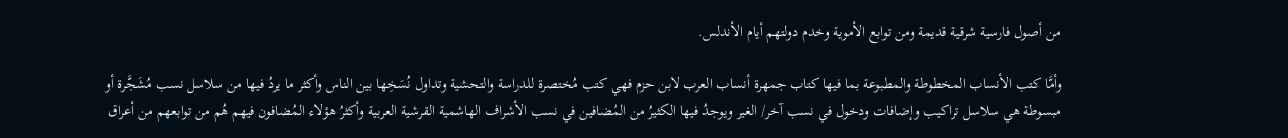من أصول فارسية شرقية قديمة ومن توابع الأموية وخدم دولتهم أيام الأندلس.

وأمَّا كتب الأنساب المخطوطة والمطبوعة بما فيها كتاب جمهرة أنساب العرب لابن حزم فهي كتب مُختصرة للدراسة والتحشية وتداول نُسَخِها بين الناس وأكثر ما يردُ فيها من سلاسل نسب مُشَجَّرة أو مبسوطة هي سلاسل تراكيب وإضافات ودخول في نسب آخر/ الغير ويوجدُ فيها الكثيرُ من المُضافين في نسب الأشراف الهاشمية القرشية العربية وأكثرُ هؤلاء المُضافون فيهم هُم من توابعهم من أعراق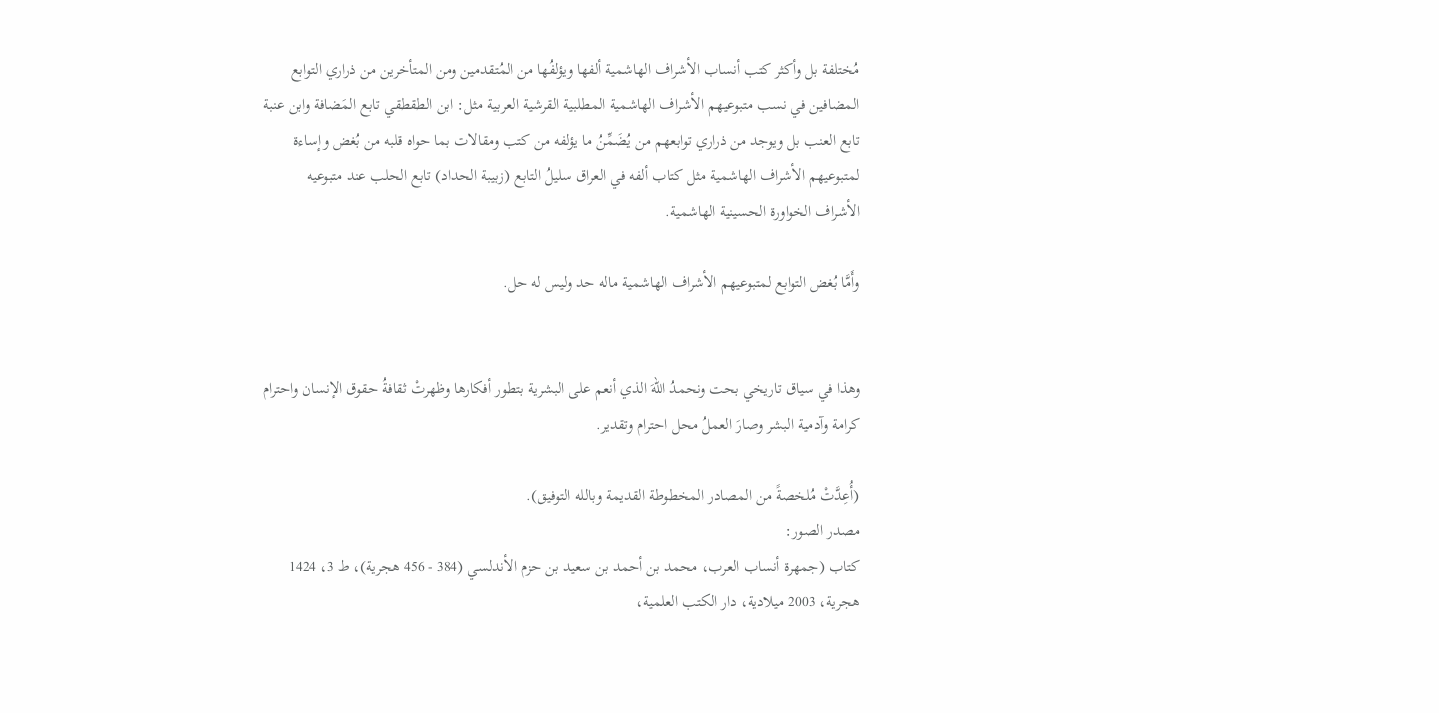مُختلفة بل وأكثر كتب أنساب الأشراف الهاشمية ألفها ويؤلفُها من المُتقدمين ومن المتأخرين من ذراري التوابع المضافين في نسب متبوعيهم الأشراف الهاشمية المطلبية القرشية العربية مثل: ابن الطقطقي تابع المَضافة وابن عنبة تابع العنب بل ويوجد من ذراري توابعهم من يُضَمِّنُ ما يؤلفه من كتب ومقالات بما حواه قلبه من بُغض وإساءة لمتبوعيهم الأشراف الهاشمية مثل كتاب ألفه في العراق سليلُ التابع (زبيبة الحداد) تابع الحلب عند متبوعيه الأشراف الخواورة الحسينية الهاشمية.

وأَمَّا بُغض التوابع لمتبوعيهم الأشراف الهاشمية ماله حد وليس له حل.


وهذا في سياق تاريخي بحت ونحمدُ اللهَ الذي أنعم على البشرية بتطور أفكارها وظهرتْ ثقافةُ حقوق الإنسان واحترام كرامة وآدمية البشر وصارَ العملُ محل احترام وتقدير.

(أُعِدَّتْ مُلخصةً من المصادر المخطوطة القديمة وبالله التوفيق).
مصدر الصور:
كتاب (جمهرة أنساب العرب، محمد بن أحمد بن سعيد بن حزم الأندلسي (384 - 456 هجرية)، ط 3، 1424 هجرية، 2003 ميلادية، دار الكتب العلمية،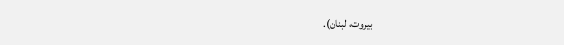بيروت، لبنان).